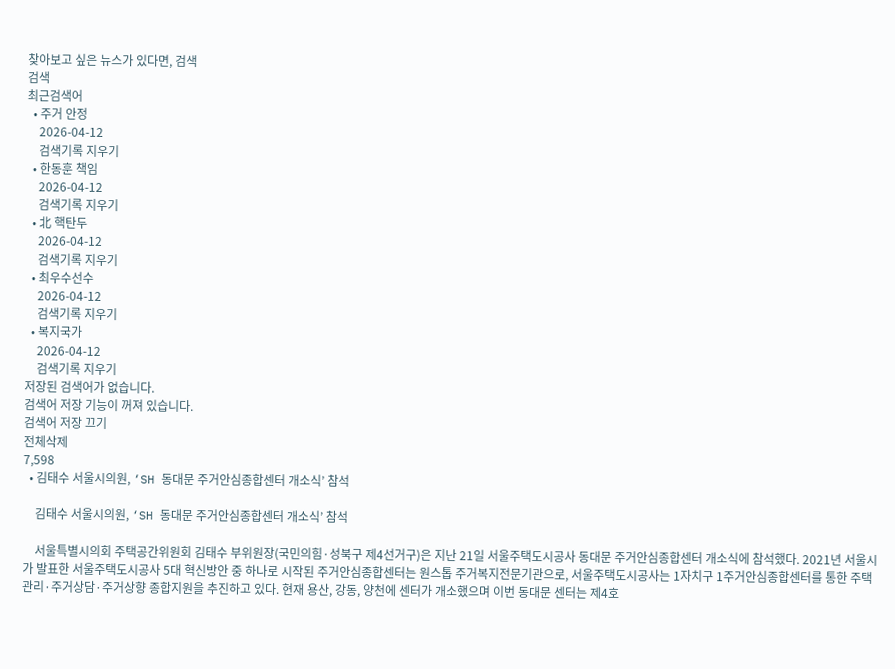찾아보고 싶은 뉴스가 있다면, 검색
검색
최근검색어
  • 주거 안정
    2026-04-12
    검색기록 지우기
  • 한동훈 책임
    2026-04-12
    검색기록 지우기
  • 北 핵탄두
    2026-04-12
    검색기록 지우기
  • 최우수선수
    2026-04-12
    검색기록 지우기
  • 복지국가
    2026-04-12
    검색기록 지우기
저장된 검색어가 없습니다.
검색어 저장 기능이 꺼져 있습니다.
검색어 저장 끄기
전체삭제
7,598
  • 김태수 서울시의원, ‘SH 동대문 주거안심종합센터 개소식’ 참석

    김태수 서울시의원, ‘SH 동대문 주거안심종합센터 개소식’ 참석

    서울특별시의회 주택공간위원회 김태수 부위원장(국민의힘·성북구 제4선거구)은 지난 21일 서울주택도시공사 동대문 주거안심종합센터 개소식에 참석했다. 2021년 서울시가 발표한 서울주택도시공사 5대 혁신방안 중 하나로 시작된 주거안심종합센터는 원스톱 주거복지전문기관으로, 서울주택도시공사는 1자치구 1주거안심종합센터를 통한 주택관리·주거상담·주거상향 종합지원을 추진하고 있다. 현재 용산, 강동, 양천에 센터가 개소했으며 이번 동대문 센터는 제4호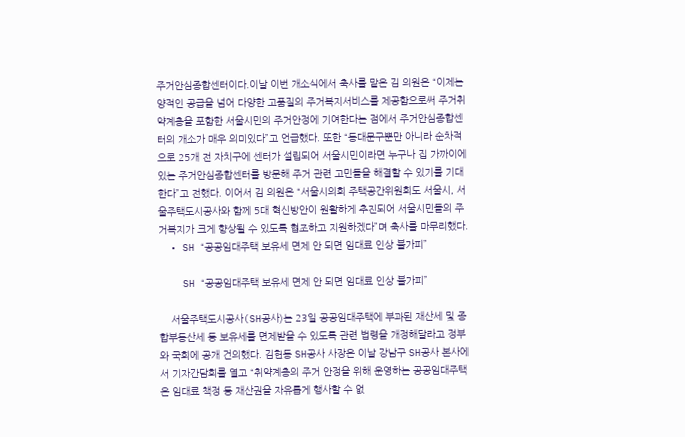주거안심종합센터이다.이날 이번 개소식에서 축사를 맡은 김 의원은 “이제는 양적인 공급을 넘어 다양한 고품질의 주거복지서비스를 제공함으로써 주거취약계층을 포함한 서울시민의 주거안정에 기여한다는 점에서 주거안심종합센터의 개소가 매우 의미있다”고 언급했다. 또한 “동대문구뿐만 아니라 순차적으로 25개 전 자치구에 센터가 설립되어 서울시민이라면 누구나 집 가까이에 있는 주거안심종합센터를 방문해 주거 관련 고민들을 해결할 수 있기를 기대한다”고 전했다. 이어서 김 의원은 “서울시의회 주택공간위원회도 서울시, 서울주택도시공사와 함께 5대 혁신방안이 원활하게 추진되어 서울시민들의 주거복지가 크게 향상될 수 있도록 협조하고 지원하겠다”며 축사를 마무리했다.
  • SH “공공임대주택 보유세 면제 안 되면 임대료 인상 불가피”

    SH “공공임대주택 보유세 면제 안 되면 임대료 인상 불가피”

    서울주택도시공사(SH공사)는 23일 공공임대주택에 부과된 재산세 및 종합부동산세 등 보유세를 면제받을 수 있도록 관련 법령을 개정해달라고 정부와 국회에 공개 건의했다. 김헌동 SH공사 사장은 이날 강남구 SH공사 본사에서 기자간담회를 열고 “취약계층의 주거 안정을 위해 운영하는 공공임대주택은 임대료 책정 등 재산권을 자유롭게 행사할 수 없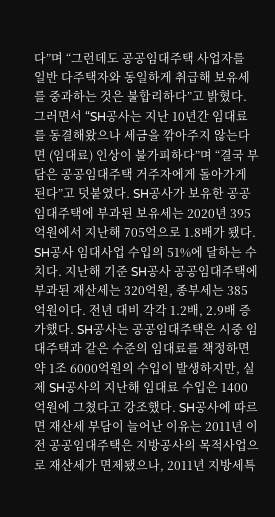다”며 “그런데도 공공임대주택 사업자를 일반 다주택자와 동일하게 취급해 보유세를 중과하는 것은 불합리하다”고 밝혔다. 그러면서 “SH공사는 지난 10년간 임대료를 동결해왔으나 세금을 깎아주지 않는다면 (임대료) 인상이 불가피하다”며 “결국 부담은 공공임대주택 거주자에게 돌아가게 된다”고 덧붙였다. SH공사가 보유한 공공임대주택에 부과된 보유세는 2020년 395억원에서 지난해 705억으로 1.8배가 됐다. SH공사 임대사업 수입의 51%에 달하는 수치다. 지난해 기준 SH공사 공공임대주택에 부과된 재산세는 320억원, 종부세는 385억원이다. 전년 대비 각각 1.2배, 2.9배 증가했다. SH공사는 공공임대주택은 시중 임대주택과 같은 수준의 임대료를 책정하면 약 1조 6000억원의 수입이 발생하지만, 실제 SH공사의 지난해 임대료 수입은 1400억원에 그쳤다고 강조했다. SH공사에 따르면 재산세 부담이 늘어난 이유는 2011년 이전 공공임대주택은 지방공사의 목적사업으로 재산세가 면제됐으나, 2011년 지방세특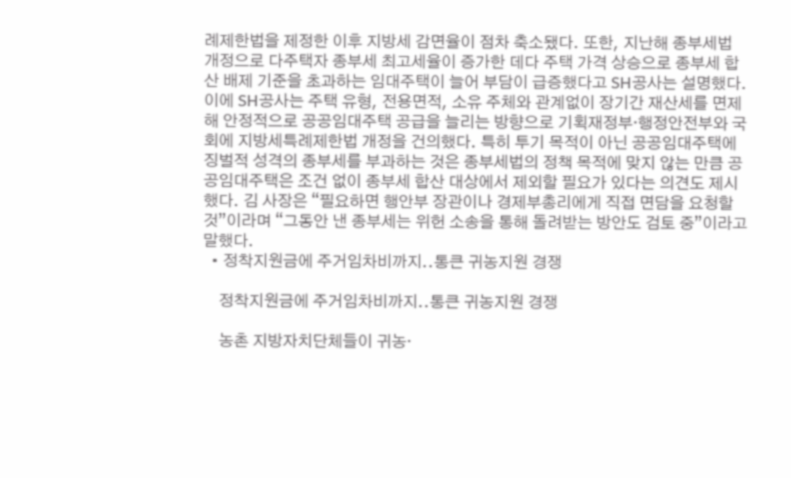례제한법을 제정한 이후 지방세 감면율이 점차 축소됐다. 또한, 지난해 종부세법 개정으로 다주택자 종부세 최고세율이 증가한 데다 주택 가격 상승으로 종부세 합산 배제 기준을 초과하는 임대주택이 늘어 부담이 급증했다고 SH공사는 설명했다. 이에 SH공사는 주택 유형, 전용면적, 소유 주체와 관계없이 장기간 재산세를 면제해 안정적으로 공공임대주택 공급을 늘리는 방향으로 기획재정부·행정안전부와 국회에 지방세특례제한법 개정을 건의했다. 특히 투기 목적이 아닌 공공임대주택에 징벌적 성격의 종부세를 부과하는 것은 종부세법의 정책 목적에 맞지 않는 만큼 공공임대주택은 조건 없이 종부세 합산 대상에서 제외할 필요가 있다는 의견도 제시했다. 김 사장은 “필요하면 행안부 장관이나 경제부총리에게 직접 면담을 요청할 것”이라며 “그동안 낸 종부세는 위헌 소송을 통해 돌려받는 방안도 검토 중”이라고 말했다.
  • 정착지원금에 주거임차비까지..통큰 귀농지원 경쟁

    정착지원금에 주거임차비까지..통큰 귀농지원 경쟁

    농촌 지방자치단체들이 귀농·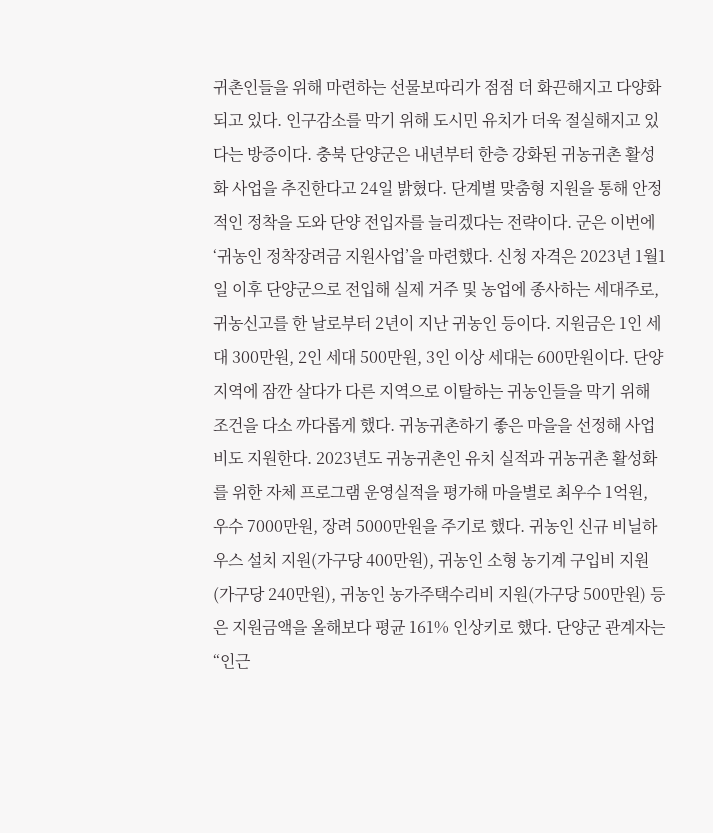귀촌인들을 위해 마련하는 선물보따리가 점점 더 화끈해지고 다양화되고 있다. 인구감소를 막기 위해 도시민 유치가 더욱 절실해지고 있다는 방증이다. 충북 단양군은 내년부터 한층 강화된 귀농귀촌 활성화 사업을 추진한다고 24일 밝혔다. 단계별 맞춤형 지원을 통해 안정적인 정착을 도와 단양 전입자를 늘리겠다는 전략이다. 군은 이번에 ‘귀농인 정착장려금 지원사업’을 마련했다. 신청 자격은 2023년 1월1일 이후 단양군으로 전입해 실제 거주 및 농업에 종사하는 세대주로, 귀농신고를 한 날로부터 2년이 지난 귀농인 등이다. 지원금은 1인 세대 300만원, 2인 세대 500만원, 3인 이상 세대는 600만원이다. 단양지역에 잠깐 살다가 다른 지역으로 이탈하는 귀농인들을 막기 위해 조건을 다소 까다롭게 했다. 귀농귀촌하기 좋은 마을을 선정해 사업비도 지원한다. 2023년도 귀농귀촌인 유치 실적과 귀농귀촌 활성화를 위한 자체 프로그램 운영실적을 평가해 마을별로 최우수 1억원, 우수 7000만원, 장려 5000만원을 주기로 했다. 귀농인 신규 비닐하우스 설치 지원(가구당 400만원), 귀농인 소형 농기계 구입비 지원(가구당 240만원), 귀농인 농가주택수리비 지원(가구당 500만원) 등은 지원금액을 올해보다 평균 161% 인상키로 했다. 단양군 관계자는 “인근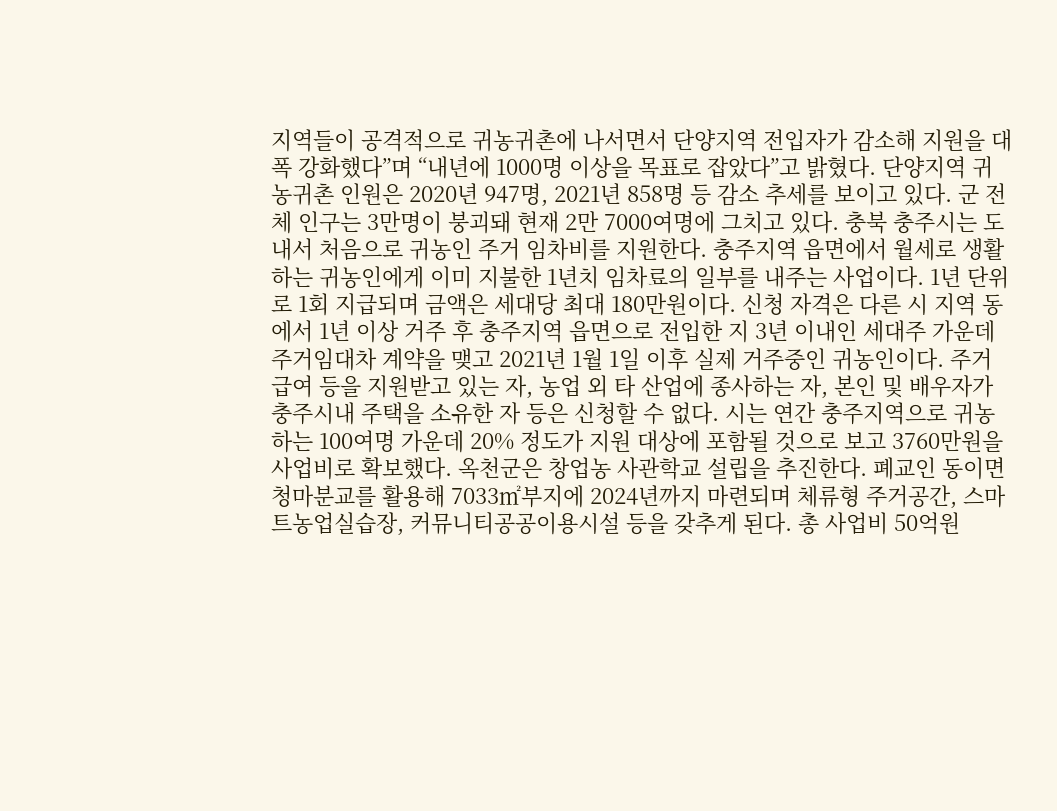지역들이 공격적으로 귀농귀촌에 나서면서 단양지역 전입자가 감소해 지원을 대폭 강화했다”며 “내년에 1000명 이상을 목표로 잡았다”고 밝혔다. 단양지역 귀농귀촌 인원은 2020년 947명, 2021년 858명 등 감소 추세를 보이고 있다. 군 전체 인구는 3만명이 붕괴돼 현재 2만 7000여명에 그치고 있다. 충북 충주시는 도내서 처음으로 귀농인 주거 임차비를 지원한다. 충주지역 읍면에서 월세로 생활하는 귀농인에게 이미 지불한 1년치 임차료의 일부를 내주는 사업이다. 1년 단위로 1회 지급되며 금액은 세대당 최대 180만원이다. 신청 자격은 다른 시 지역 동에서 1년 이상 거주 후 충주지역 읍면으로 전입한 지 3년 이내인 세대주 가운데 주거임대차 계약을 맺고 2021년 1월 1일 이후 실제 거주중인 귀농인이다. 주거급여 등을 지원받고 있는 자, 농업 외 타 산업에 종사하는 자, 본인 및 배우자가 충주시내 주택을 소유한 자 등은 신청할 수 없다. 시는 연간 충주지역으로 귀농하는 100여명 가운데 20% 정도가 지원 대상에 포함될 것으로 보고 3760만원을 사업비로 확보했다. 옥천군은 창업농 사관학교 설립을 추진한다. 폐교인 동이면 청마분교를 활용해 7033㎡부지에 2024년까지 마련되며 체류형 주거공간, 스마트농업실습장, 커뮤니티공공이용시설 등을 갖추게 된다. 총 사업비 50억원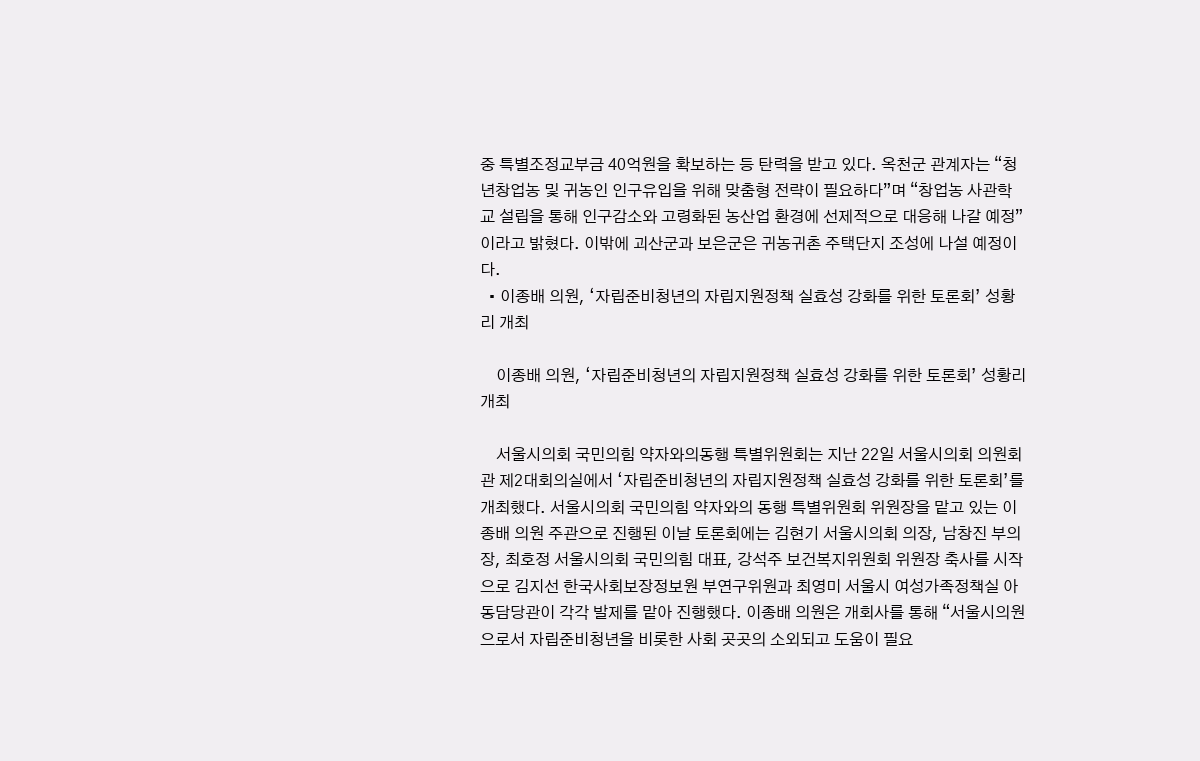중 특별조정교부금 40억원을 확보하는 등 탄력을 받고 있다. 옥천군 관계자는 “청년창업농 및 귀농인 인구유입을 위해 맞춤형 전략이 필요하다”며 “창업농 사관학교 설립을 통해 인구감소와 고령화된 농산업 환경에 선제적으로 대응해 나갈 예정”이라고 밝혔다. 이밖에 괴산군과 보은군은 귀농귀촌 주택단지 조성에 나설 예정이다.
  • 이종배 의원, ‘자립준비청년의 자립지원정책 실효성 강화를 위한 토론회’ 성황리 개최

    이종배 의원, ‘자립준비청년의 자립지원정책 실효성 강화를 위한 토론회’ 성황리 개최

    서울시의회 국민의힘 약자와의동행 특별위원회는 지난 22일 서울시의회 의원회관 제2대회의실에서 ‘자립준비청년의 자립지원정책 실효성 강화를 위한 토론회’를 개최했다. 서울시의회 국민의힘 약자와의 동행 특별위원회 위원장을 맡고 있는 이종배 의원 주관으로 진행된 이날 토론회에는 김현기 서울시의회 의장, 남창진 부의장, 최호정 서울시의회 국민의힘 대표, 강석주 보건복지위원회 위원장 축사를 시작으로 김지선 한국사회보장정보원 부연구위원과 최영미 서울시 여성가족정책실 아동담당관이 각각 발제를 맡아 진행했다. 이종배 의원은 개회사를 통해 “서울시의원으로서 자립준비청년을 비롯한 사회 곳곳의 소외되고 도움이 필요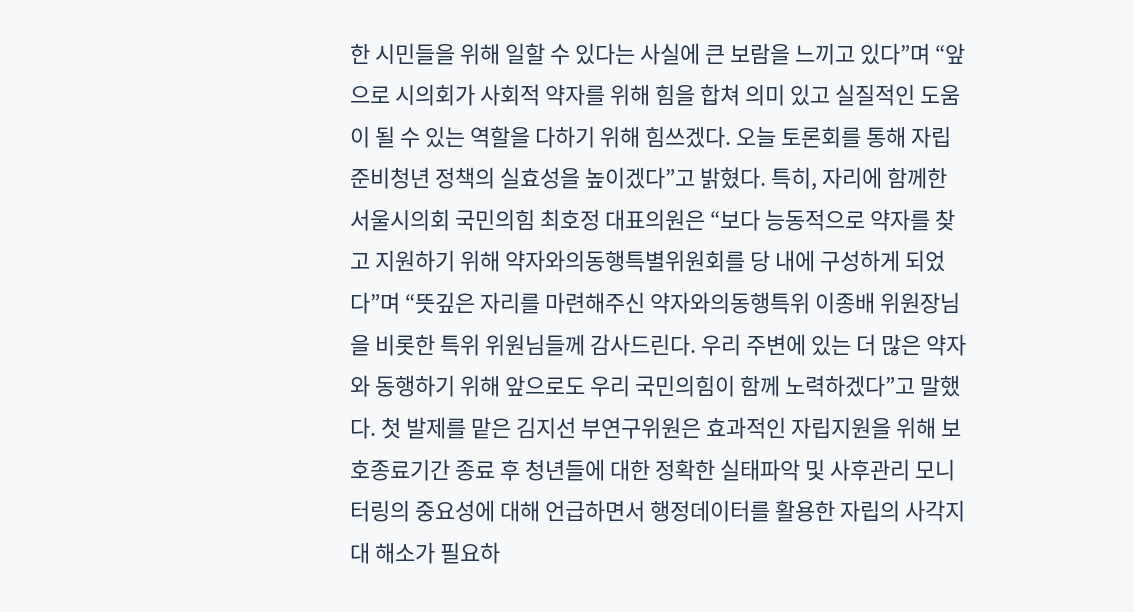한 시민들을 위해 일할 수 있다는 사실에 큰 보람을 느끼고 있다”며 “앞으로 시의회가 사회적 약자를 위해 힘을 합쳐 의미 있고 실질적인 도움이 될 수 있는 역할을 다하기 위해 힘쓰겠다. 오늘 토론회를 통해 자립준비청년 정책의 실효성을 높이겠다”고 밝혔다. 특히, 자리에 함께한 서울시의회 국민의힘 최호정 대표의원은 “보다 능동적으로 약자를 찾고 지원하기 위해 약자와의동행특별위원회를 당 내에 구성하게 되었다”며 “뜻깊은 자리를 마련해주신 약자와의동행특위 이종배 위원장님을 비롯한 특위 위원님들께 감사드린다. 우리 주변에 있는 더 많은 약자와 동행하기 위해 앞으로도 우리 국민의힘이 함께 노력하겠다”고 말했다. 첫 발제를 맡은 김지선 부연구위원은 효과적인 자립지원을 위해 보호종료기간 종료 후 청년들에 대한 정확한 실태파악 및 사후관리 모니터링의 중요성에 대해 언급하면서 행정데이터를 활용한 자립의 사각지대 해소가 필요하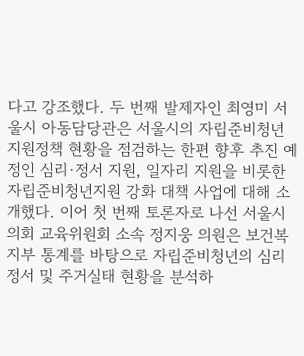다고 강조했다. 두 번째 발제자인 최영미 서울시 아동담당관은 서울시의 자립준비청년 지원정책 현황을 점검하는 한편 향후 추진 예정인 심리·정서 지원, 일자리 지원을 비롯한 자립준비청년지원 강화 대책 사업에 대해 소개했다. 이어 첫 번째 토론자로 나선 서울시의회 교육위원회 소속 정지웅 의원은 보건복지부 통계를 바탕으로 자립준비청년의 심리정서 및 주거실태 현황을 분석하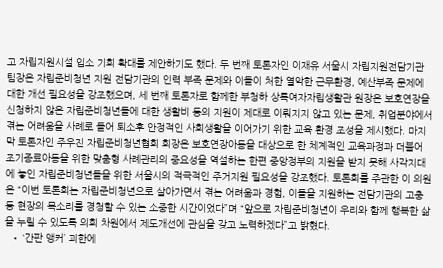고 자립지원시설 입소 기회 확대를 제안하기도 했다. 두 번째 토론자인 이재유 서울시 자립지원전담기관 팀장은 자립준비청년 지원 전담기관의 인력 부족 문제와 이들이 처한 열악한 근무환경, 예산부족 문제에 대한 개선 필요성을 강조했으며, 세 번째 토론자로 함께한 부청하 상록여자자립생활관 원장은 보호연장을 신청하지 않은 자립준비청년들에 대한 생활비 등의 지원이 제대로 이뤄지지 않고 있는 문제, 취업분야에서 겪는 어려움을 사례로 들어 퇴소후 안정적인 사회생활을 이어가기 위한 교육 환경 조성을 제시했다. 마지막 토론자인 주우진 자립준비청년협회 회장은 보호연장아동을 대상으로 한 체계적인 교육과정과 더불어 조기종료아동을 위한 맞춤형 사례관리의 중요성을 역설하는 한편 중앙정부의 지원을 받지 못해 사각지대에 놓인 자립준비청년들을 위한 서울시의 적극적인 주거지원 필요성을 강조했다. 토론회를 주관한 이 의원은 “이번 토론회는 자립준비청년으로 살아가면서 겪는 어려움과 경험, 이들을 지원하는 전담기관의 고충 등 현장의 목소리를 경청할 수 있는 소중한 시간이었다”며 “앞으로 자립준비청년이 우리와 함께 행복한 삶을 누릴 수 있도록 의회 차원에서 제도개선에 관심을 갖고 노력하겠다”고 밝혔다.
  • ‘간판 앵커’ 괴한에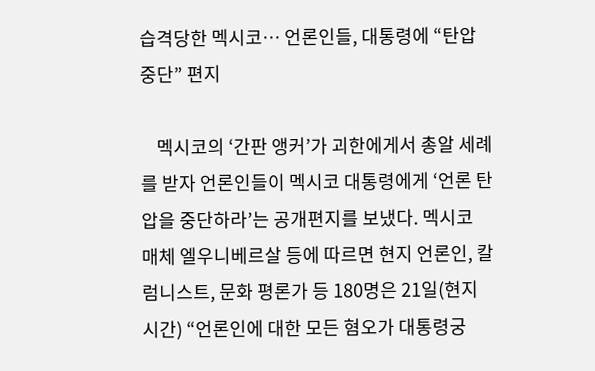습격당한 멕시코… 언론인들, 대통령에 “탄압 중단” 편지

    멕시코의 ‘간판 앵커’가 괴한에게서 총알 세례를 받자 언론인들이 멕시코 대통령에게 ‘언론 탄압을 중단하라’는 공개편지를 보냈다. 멕시코 매체 엘우니베르살 등에 따르면 현지 언론인, 칼럼니스트, 문화 평론가 등 180명은 21일(현지시간) “언론인에 대한 모든 혐오가 대통령궁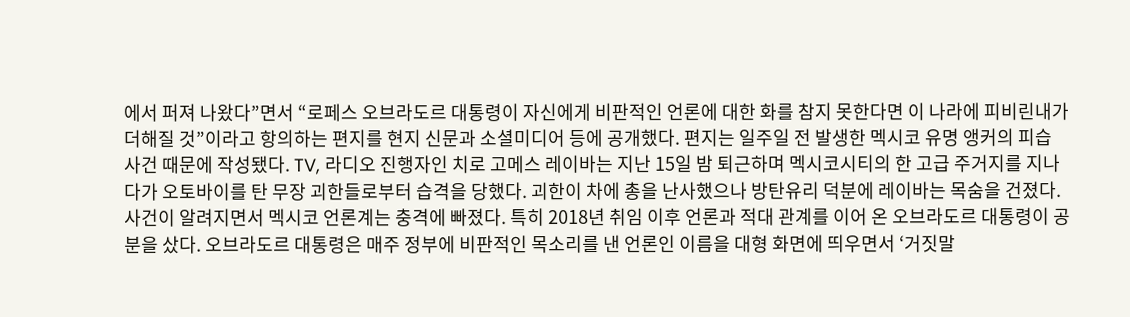에서 퍼져 나왔다”면서 “로페스 오브라도르 대통령이 자신에게 비판적인 언론에 대한 화를 참지 못한다면 이 나라에 피비린내가 더해질 것”이라고 항의하는 편지를 현지 신문과 소셜미디어 등에 공개했다. 편지는 일주일 전 발생한 멕시코 유명 앵커의 피습 사건 때문에 작성됐다. TV, 라디오 진행자인 치로 고메스 레이바는 지난 15일 밤 퇴근하며 멕시코시티의 한 고급 주거지를 지나다가 오토바이를 탄 무장 괴한들로부터 습격을 당했다. 괴한이 차에 총을 난사했으나 방탄유리 덕분에 레이바는 목숨을 건졌다. 사건이 알려지면서 멕시코 언론계는 충격에 빠졌다. 특히 2018년 취임 이후 언론과 적대 관계를 이어 온 오브라도르 대통령이 공분을 샀다. 오브라도르 대통령은 매주 정부에 비판적인 목소리를 낸 언론인 이름을 대형 화면에 띄우면서 ‘거짓말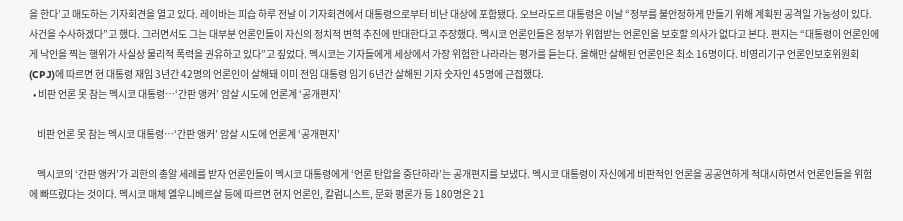을 한다’고 매도하는 기자회견을 열고 있다. 레이바는 피습 하루 전날 이 기자회견에서 대통령으로부터 비난 대상에 포함됐다. 오브라도르 대통령은 이날 “정부를 불안정하게 만들기 위해 계획된 공격일 가능성이 있다. 사건을 수사하겠다”고 했다. 그러면서도 그는 대부분 언론인들이 자신의 정치적 변혁 추진에 반대한다고 주장했다. 멕시코 언론인들은 정부가 위협받는 언론인을 보호할 의사가 없다고 본다. 편지는 “대통령이 언론인에게 낙인을 찍는 행위가 사실상 물리적 폭력을 권유하고 있다”고 짚었다. 멕시코는 기자들에게 세상에서 가장 위험한 나라라는 평가를 듣는다. 올해만 살해된 언론인은 최소 16명이다. 비영리기구 언론인보호위원회(CPJ)에 따르면 현 대통령 재임 3년간 42명의 언론인이 살해돼 이미 전임 대통령 임기 6년간 살해된 기자 숫자인 45명에 근접했다.
  • 비판 언론 못 참는 멕시코 대통령…‘간판 앵커’ 암살 시도에 언론계 ‘공개편지’

    비판 언론 못 참는 멕시코 대통령…‘간판 앵커’ 암살 시도에 언론계 ‘공개편지’

    멕시코의 ‘간판 앵커’가 괴한의 총알 세례를 받자 언론인들이 멕시코 대통령에게 ‘언론 탄압을 중단하라’는 공개편지를 보냈다. 멕시코 대통령이 자신에게 비판적인 언론을 공공연하게 적대시하면서 언론인들을 위험에 빠뜨렸다는 것이다. 멕시코 매체 엘우니베르살 등에 따르면 현지 언론인, 칼럼니스트, 문화 평론가 등 180명은 21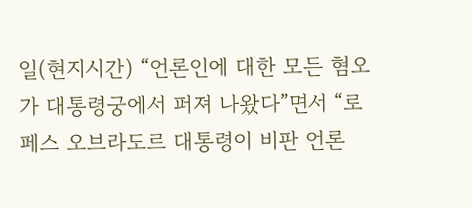일(현지시간) “언론인에 대한 모든 혐오가 대통령궁에서 퍼져 나왔다”면서 “로페스 오브라도르 대통령이 비판 언론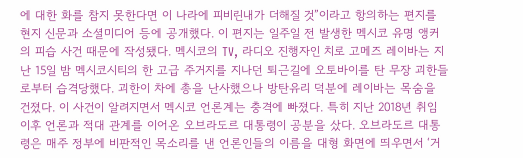에 대한 화를 참지 못한다면 이 나라에 피비린내가 더해질 것”이라고 항의하는 편지를 현지 신문과 소셜미디어 등에 공개했다. 이 편지는 일주일 전 발생한 멕시코 유명 앵커의 피습 사건 때문에 작성됐다. 멕시코의 TV, 라디오 진행자인 치로 고메즈 레이바는 지난 15일 밤 멕시코시티의 한 고급 주거지를 지나던 퇴근길에 오토바이를 탄 무장 괴한들로부터 습격당했다. 괴한이 차에 총을 난사했으나 방탄유리 덕분에 레이바는 목숨을 건졌다. 이 사건이 알려지면서 멕시코 언론계는 충격에 빠졌다. 특히 지난 2018년 취임 이후 언론과 적대 관계를 이어온 오브라도르 대통령이 공분을 샀다. 오브라도르 대통령은 매주 정부에 비판적인 목소리를 낸 언론인들의 이름을 대형 화면에 띄우면서 ‘거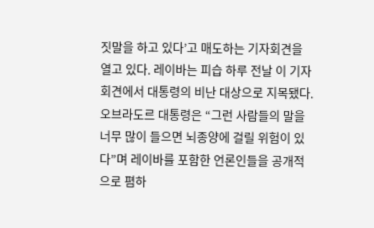짓말을 하고 있다’고 매도하는 기자회견을 열고 있다. 레이바는 피습 하루 전날 이 기자회견에서 대통령의 비난 대상으로 지목됐다. 오브라도르 대통령은 “그런 사람들의 말을 너무 많이 들으면 뇌종양에 걸릴 위험이 있다”며 레이바를 포함한 언론인들을 공개적으로 폄하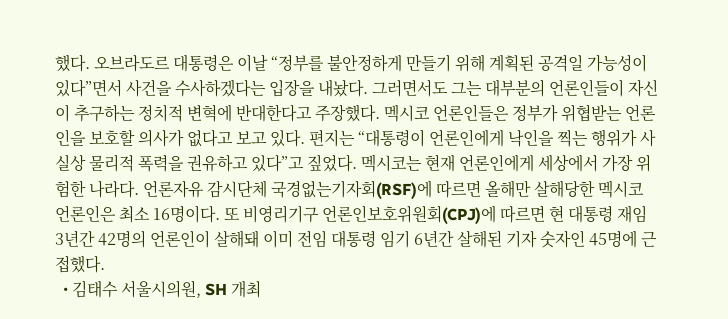했다. 오브라도르 대통령은 이날 “정부를 불안정하게 만들기 위해 계획된 공격일 가능성이 있다”면서 사건을 수사하겠다는 입장을 내놨다. 그러면서도 그는 대부분의 언론인들이 자신이 추구하는 정치적 변혁에 반대한다고 주장했다. 멕시코 언론인들은 정부가 위협받는 언론인을 보호할 의사가 없다고 보고 있다. 편지는 “대통령이 언론인에게 낙인을 찍는 행위가 사실상 물리적 폭력을 권유하고 있다”고 짚었다. 멕시코는 현재 언론인에게 세상에서 가장 위험한 나라다. 언론자유 감시단체 국경없는기자회(RSF)에 따르면 올해만 살해당한 멕시코 언론인은 최소 16명이다. 또 비영리기구 언론인보호위원회(CPJ)에 따르면 현 대통령 재임 3년간 42명의 언론인이 살해돼 이미 전임 대통령 임기 6년간 살해된 기자 숫자인 45명에 근접했다.
  • 김태수 서울시의원, SH 개최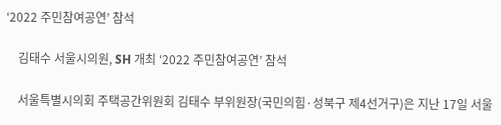‘2022 주민참여공연’ 참석

    김태수 서울시의원, SH 개최 ‘2022 주민참여공연’ 참석

    서울특별시의회 주택공간위원회 김태수 부위원장(국민의힘·성북구 제4선거구)은 지난 17일 서울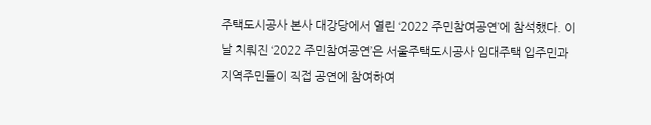주택도시공사 본사 대강당에서 열린 ‘2022 주민참여공연’에 참석했다. 이날 치뤄진 ‘2022 주민참여공연’은 서울주택도시공사 임대주택 입주민과 지역주민들이 직접 공연에 참여하여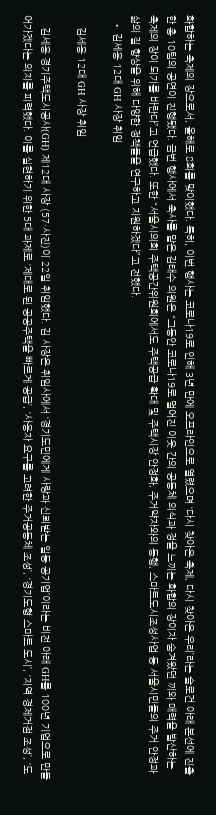화합하는 축제의 장으로서, 올해로 8회를 맞이했다. 특히, 이번 행사는 코로나19로 인해 3년 만에 오프라인으로 열렸으며 ‘다시 찾아온 축제, 다시 찾아온 우리’라는 슬로건 아래 본선에 진출한 총 10팀의 공연이 진행됐다. 금번 행사에서 축사를 맡은 김태수 의원은 “그동안 코로나19로 멀어진 이웃 간의 공동체 의식과 정을 느끼는 화합의 장이자 숨겨왔던 끼와 매력을 발산하는 축제의 장이 되기를 바란다”고 언급했다. 또한 “서울시의회 주택공간위원회에서도 주택공급 확대 및 주택시장 안정화, 주거약자와의 동행, 스마트도시조성사업 등 서울시민들의 주거 안정과 삶의 질 향상을 위해 다양한 정책들을 연구하고 지원하겠다”고 전했다.
  • 김세용 12대 GH 사장 취임

    김세용 12대 GH 사장 취임

    김세용 경기주택도시공사(GH) 제12대 사장 (57·사진)이 22일 취임했다. 김 사장은 취임사에서 ‘경기도민에게 사랑과 신뢰받는 일등 공기업’이라는 비전 아래 GH를 100년 기업으로 만들어가겠다는 의지를 피력했다. 이를 실현하기 위한 5대 과제로 ‘제대로 된 공공주택을 빠르게 공급’, ‘사용자 요구를 고려한 주거공동체 조성’, ‘경기도형 스마트 도시’, ‘지역 경제거점 조성’, ‘도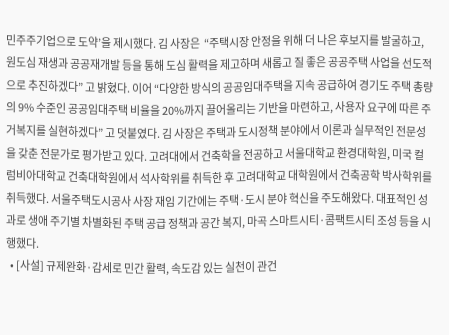민주주기업으로 도약’을 제시했다. 김 사장은  “주택시장 안정을 위해 더 나은 후보지를 발굴하고, 원도심 재생과 공공재개발 등을 통해 도심 활력을 제고하며 새롭고 질 좋은 공공주택 사업을 선도적으로 추진하겠다” 고 밝혔다. 이어 “다양한 방식의 공공임대주택을 지속 공급하여 경기도 주택 총량의 9% 수준인 공공임대주택 비율을 20%까지 끌어올리는 기반을 마련하고, 사용자 요구에 따른 주거복지를 실현하겠다” 고 덧붙였다. 김 사장은 주택과 도시정책 분야에서 이론과 실무적인 전문성을 갖춘 전문가로 평가받고 있다. 고려대에서 건축학을 전공하고 서울대학교 환경대학원, 미국 컬럼비아대학교 건축대학원에서 석사학위를 취득한 후 고려대학교 대학원에서 건축공학 박사학위를 취득했다. 서울주택도시공사 사장 재임 기간에는 주택·도시 분야 혁신을 주도해왔다. 대표적인 성과로 생애 주기별 차별화된 주택 공급 정책과 공간 복지, 마곡 스마트시티·콤팩트시티 조성 등을 시행했다.
  • [사설] 규제완화·감세로 민간 활력, 속도감 있는 실천이 관건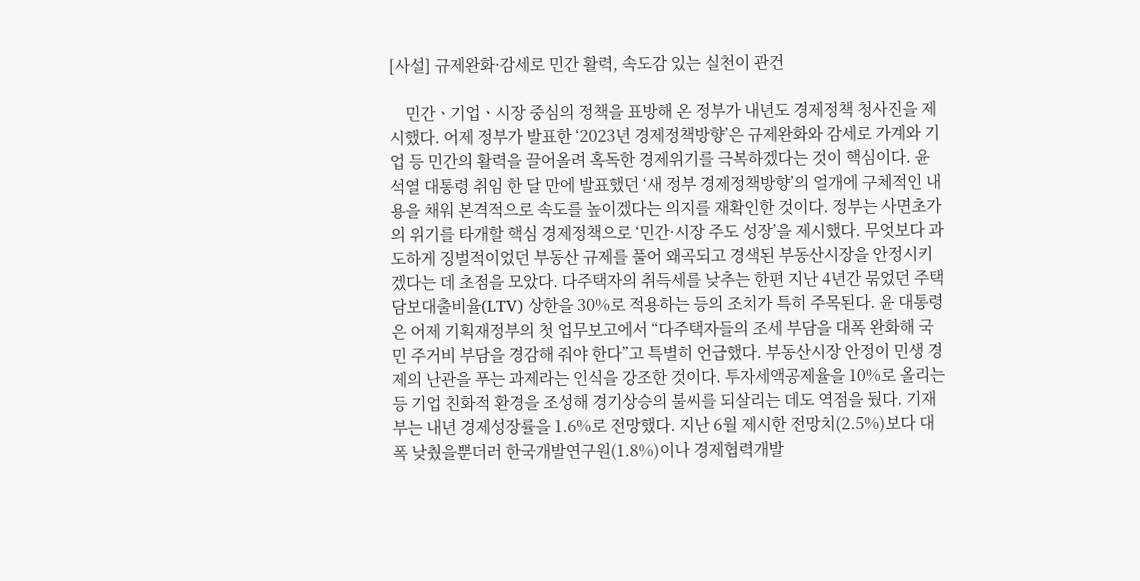[사설] 규제완화·감세로 민간 활력, 속도감 있는 실천이 관건

    민간ㆍ기업ㆍ시장 중심의 정책을 표방해 온 정부가 내년도 경제정책 청사진을 제시했다. 어제 정부가 발표한 ‘2023년 경제정책방향’은 규제완화와 감세로 가계와 기업 등 민간의 활력을 끌어올려 혹독한 경제위기를 극복하겠다는 것이 핵심이다. 윤석열 대통령 취임 한 달 만에 발표했던 ‘새 정부 경제정책방향’의 얼개에 구체적인 내용을 채워 본격적으로 속도를 높이겠다는 의지를 재확인한 것이다. 정부는 사면초가의 위기를 타개할 핵심 경제정책으로 ‘민간·시장 주도 성장’을 제시했다. 무엇보다 과도하게 징벌적이었던 부동산 규제를 풀어 왜곡되고 경색된 부동산시장을 안정시키겠다는 데 초점을 모았다. 다주택자의 취득세를 낮추는 한편 지난 4년간 묶었던 주택담보대출비율(LTV) 상한을 30%로 적용하는 등의 조치가 특히 주목된다. 윤 대통령은 어제 기획재정부의 첫 업무보고에서 “다주택자들의 조세 부담을 대폭 완화해 국민 주거비 부담을 경감해 줘야 한다”고 특별히 언급했다. 부동산시장 안정이 민생 경제의 난관을 푸는 과제라는 인식을 강조한 것이다. 투자세액공제율을 10%로 올리는 등 기업 친화적 환경을 조성해 경기상승의 불씨를 되살리는 데도 역점을 뒀다. 기재부는 내년 경제성장률을 1.6%로 전망했다. 지난 6월 제시한 전망치(2.5%)보다 대폭 낮췄을뿐더러 한국개발연구원(1.8%)이나 경제협력개발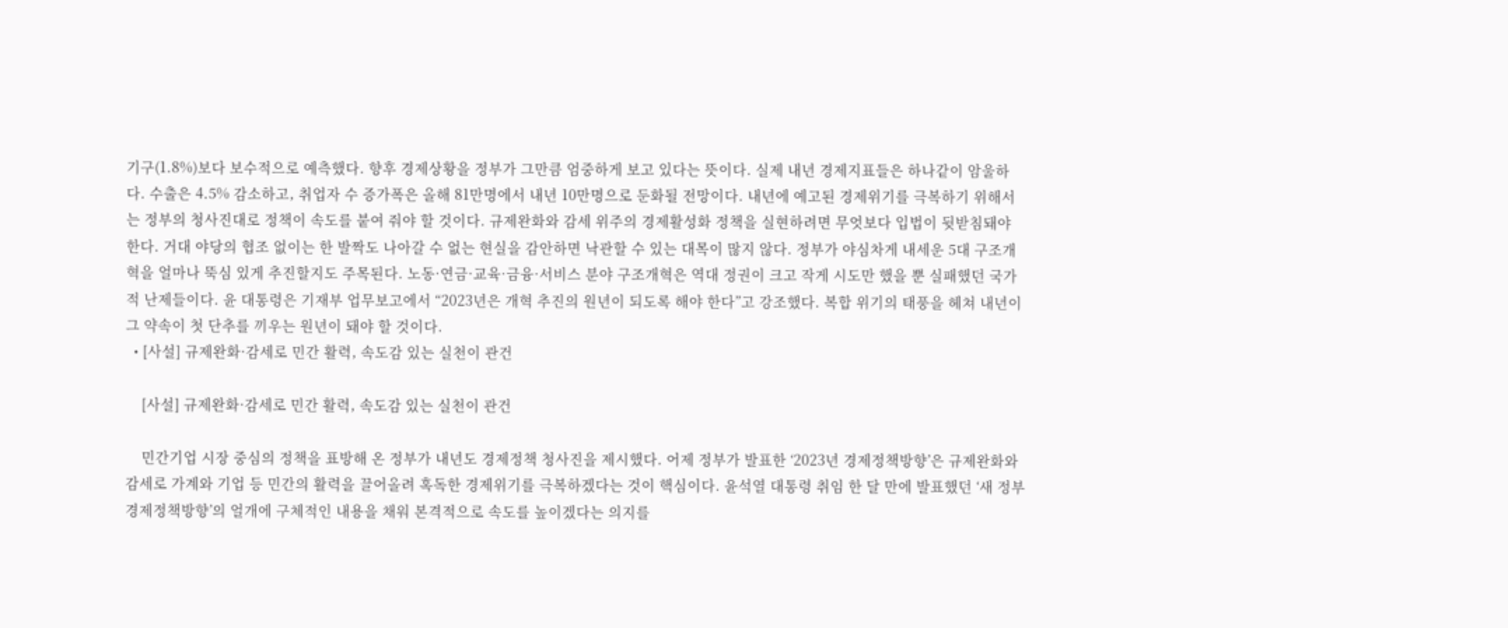기구(1.8%)보다 보수적으로 예측했다. 향후 경제상황을 정부가 그만큼 엄중하게 보고 있다는 뜻이다. 실제 내년 경제지표들은 하나같이 암울하다. 수출은 4.5% 감소하고, 취업자 수 증가폭은 올해 81만명에서 내년 10만명으로 둔화될 전망이다. 내년에 예고된 경제위기를 극복하기 위해서는 정부의 청사진대로 정책이 속도를 붙여 줘야 할 것이다. 규제완화와 감세 위주의 경제활성화 정책을 실현하려면 무엇보다 입법이 뒷받침돼야 한다. 거대 야당의 협조 없이는 한 발짝도 나아갈 수 없는 현실을 감안하면 낙관할 수 있는 대목이 많지 않다. 정부가 야심차게 내세운 5대 구조개혁을 얼마나 뚝심 있게 추진할지도 주목된다. 노동·연금·교육·금융·서비스 분야 구조개혁은 역대 정권이 크고 작게 시도만 했을 뿐 실패했던 국가적 난제들이다. 윤 대통령은 기재부 업무보고에서 “2023년은 개혁 추진의 원년이 되도록 해야 한다”고 강조했다. 복합 위기의 태풍을 헤쳐 내년이 그 약속이 첫 단추를 끼우는 원년이 돼야 할 것이다.
  • [사설] 규제완화·감세로 민간 활력, 속도감 있는 실천이 관건

    [사설] 규제완화·감세로 민간 활력, 속도감 있는 실천이 관건

    민간기업 시장 중심의 정책을 표방해 온 정부가 내년도 경제정책 청사진을 제시했다. 어제 정부가 발표한 ‘2023년 경제정책방향’은 규제완화와 감세로 가계와 기업 등 민간의 활력을 끌어올려 혹독한 경제위기를 극복하겠다는 것이 핵심이다. 윤석열 대통령 취임 한 달 만에 발표했던 ‘새 정부 경제정책방향’의 얼개에 구체적인 내용을 채워 본격적으로 속도를 높이겠다는 의지를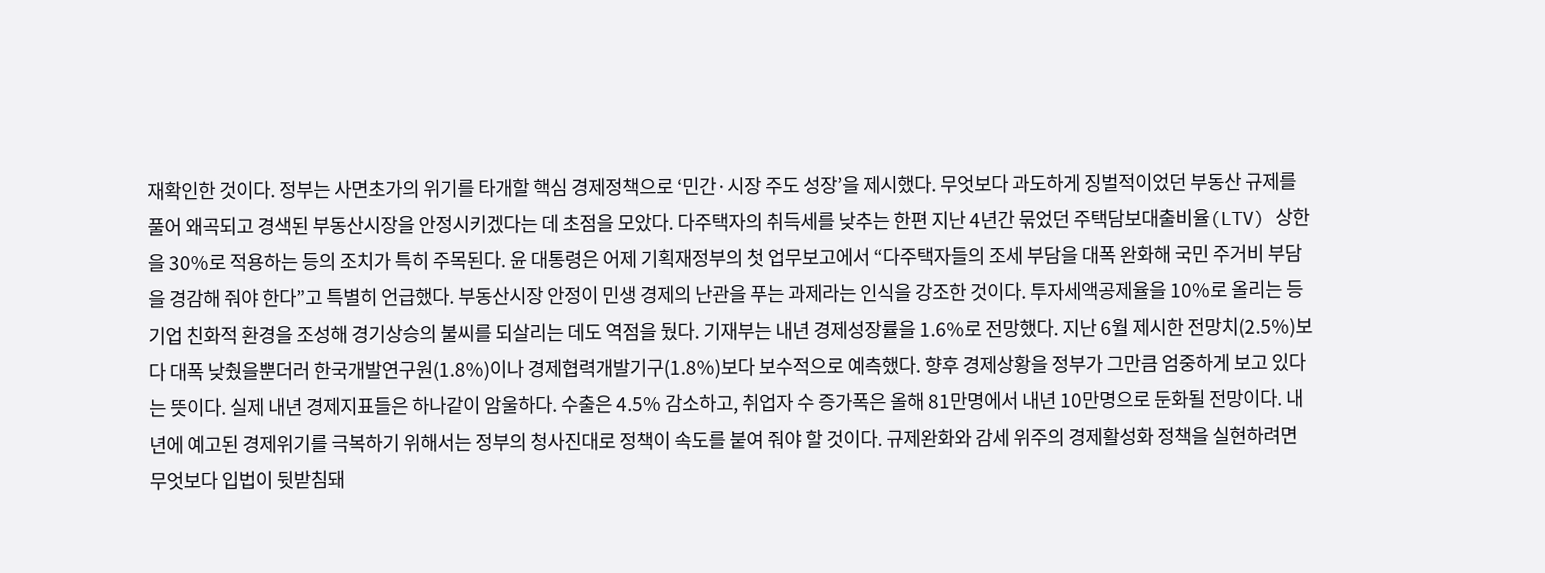재확인한 것이다. 정부는 사면초가의 위기를 타개할 핵심 경제정책으로 ‘민간·시장 주도 성장’을 제시했다. 무엇보다 과도하게 징벌적이었던 부동산 규제를 풀어 왜곡되고 경색된 부동산시장을 안정시키겠다는 데 초점을 모았다. 다주택자의 취득세를 낮추는 한편 지난 4년간 묶었던 주택담보대출비율(LTV) 상한을 30%로 적용하는 등의 조치가 특히 주목된다. 윤 대통령은 어제 기획재정부의 첫 업무보고에서 “다주택자들의 조세 부담을 대폭 완화해 국민 주거비 부담을 경감해 줘야 한다”고 특별히 언급했다. 부동산시장 안정이 민생 경제의 난관을 푸는 과제라는 인식을 강조한 것이다. 투자세액공제율을 10%로 올리는 등 기업 친화적 환경을 조성해 경기상승의 불씨를 되살리는 데도 역점을 뒀다. 기재부는 내년 경제성장률을 1.6%로 전망했다. 지난 6월 제시한 전망치(2.5%)보다 대폭 낮췄을뿐더러 한국개발연구원(1.8%)이나 경제협력개발기구(1.8%)보다 보수적으로 예측했다. 향후 경제상황을 정부가 그만큼 엄중하게 보고 있다는 뜻이다. 실제 내년 경제지표들은 하나같이 암울하다. 수출은 4.5% 감소하고, 취업자 수 증가폭은 올해 81만명에서 내년 10만명으로 둔화될 전망이다. 내년에 예고된 경제위기를 극복하기 위해서는 정부의 청사진대로 정책이 속도를 붙여 줘야 할 것이다. 규제완화와 감세 위주의 경제활성화 정책을 실현하려면 무엇보다 입법이 뒷받침돼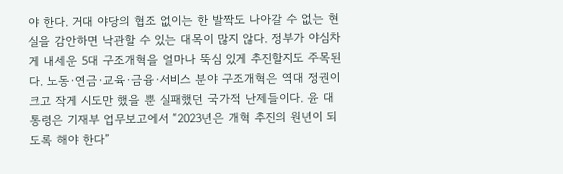야 한다. 거대 야당의 협조 없이는 한 발짝도 나아갈 수 없는 현실을 감안하면 낙관할 수 있는 대목이 많지 않다. 정부가 야심차게 내세운 5대 구조개혁을 얼마나 뚝심 있게 추진할지도 주목된다. 노동·연금·교육·금융·서비스 분야 구조개혁은 역대 정권이 크고 작게 시도만 했을 뿐 실패했던 국가적 난제들이다. 윤 대통령은 기재부 업무보고에서 “2023년은 개혁 추진의 원년이 되도록 해야 한다”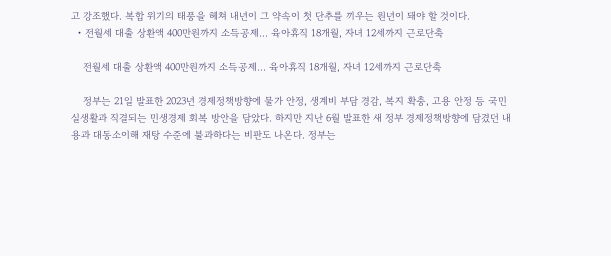고 강조했다. 복합 위기의 태풍을 헤쳐 내년이 그 약속이 첫 단추를 끼우는 원년이 돼야 할 것이다.
  • 전월세 대출 상환액 400만원까지 소득공제… 육아휴직 18개월, 자녀 12세까지 근로단축

    전월세 대출 상환액 400만원까지 소득공제… 육아휴직 18개월, 자녀 12세까지 근로단축

    정부는 21일 발표한 2023년 경제정책방향에 물가 안정, 생계비 부담 경감, 복지 확충, 고용 안정 등 국민 실생활과 직결되는 민생경제 회복 방안을 담았다. 하지만 지난 6월 발표한 새 정부 경제정책방향에 담겼던 내용과 대동소이해 재탕 수준에 불과하다는 비판도 나온다. 정부는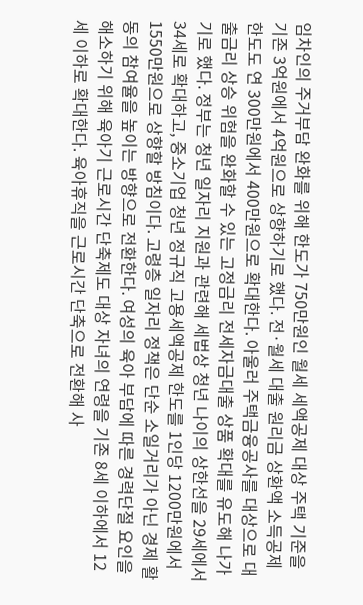임차인의 주거부담 완화를 위해 한도가 750만원인 월세 세액공제 대상 주택 기준을 기존 3억원에서 4억원으로 상향하기로 했다. 전·월세 대출 원리금 상환액 소득공제 한도도 연 300만원에서 400만원으로 확대한다. 아울러 주택금융공사를 대상으로 대출금리 상승 위험을 완화할 수 있는 고정금리 전세자금대출 상품 확대를 유도해 나가기로 했다. 정부는 청년 일자리 지원과 관련해 세법상 청년 나이의 상한선을 29세에서 34세로 확대하고, 중소기업 청년 정규직 고용세액공제 한도를 1인당 1200만원에서 1550만원으로 상향할 방침이다. 고령층 일자리 정책은 단순 소일거리가 아닌 경제 활동의 참여율을 높이는 방향으로 전환한다. 여성의 육아 부담에 따른 경력단절 요인을 해소하기 위해 육아기 근로시간 단축제도 대상 자녀의 연령을 기존 8세 이하에서 12세 이하로 확대한다. 육아휴직을 근로시간 단축으로 전환해 사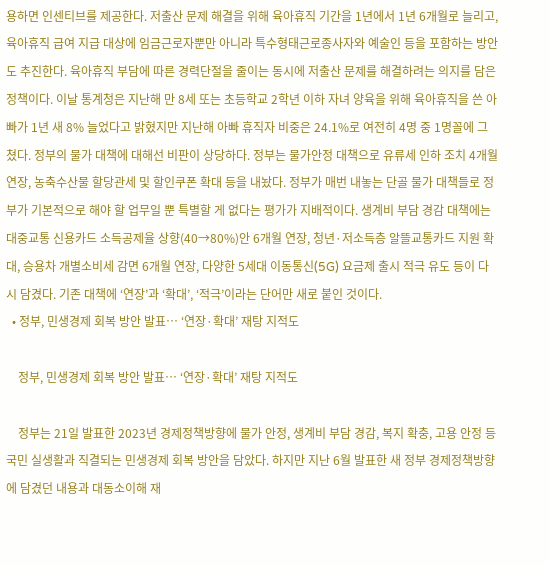용하면 인센티브를 제공한다. 저출산 문제 해결을 위해 육아휴직 기간을 1년에서 1년 6개월로 늘리고, 육아휴직 급여 지급 대상에 임금근로자뿐만 아니라 특수형태근로종사자와 예술인 등을 포함하는 방안도 추진한다. 육아휴직 부담에 따른 경력단절을 줄이는 동시에 저출산 문제를 해결하려는 의지를 담은 정책이다. 이날 통계청은 지난해 만 8세 또는 초등학교 2학년 이하 자녀 양육을 위해 육아휴직을 쓴 아빠가 1년 새 8% 늘었다고 밝혔지만 지난해 아빠 휴직자 비중은 24.1%로 여전히 4명 중 1명꼴에 그쳤다. 정부의 물가 대책에 대해선 비판이 상당하다. 정부는 물가안정 대책으로 유류세 인하 조치 4개월 연장, 농축수산물 할당관세 및 할인쿠폰 확대 등을 내놨다. 정부가 매번 내놓는 단골 물가 대책들로 정부가 기본적으로 해야 할 업무일 뿐 특별할 게 없다는 평가가 지배적이다. 생계비 부담 경감 대책에는 대중교통 신용카드 소득공제율 상향(40→80%)안 6개월 연장, 청년·저소득층 알뜰교통카드 지원 확대, 승용차 개별소비세 감면 6개월 연장, 다양한 5세대 이동통신(5G) 요금제 출시 적극 유도 등이 다시 담겼다. 기존 대책에 ‘연장’과 ‘확대’, ‘적극’이라는 단어만 새로 붙인 것이다.
  • 정부, 민생경제 회복 방안 발표… ‘연장·확대’ 재탕 지적도

    정부, 민생경제 회복 방안 발표… ‘연장·확대’ 재탕 지적도

    정부는 21일 발표한 2023년 경제정책방향에 물가 안정, 생계비 부담 경감, 복지 확충, 고용 안정 등 국민 실생활과 직결되는 민생경제 회복 방안을 담았다. 하지만 지난 6월 발표한 새 정부 경제정책방향에 담겼던 내용과 대동소이해 재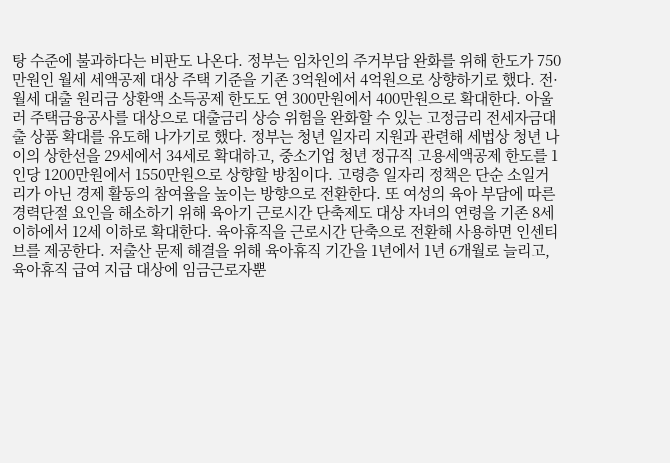탕 수준에 불과하다는 비판도 나온다. 정부는 임차인의 주거부담 완화를 위해 한도가 750만원인 월세 세액공제 대상 주택 기준을 기존 3억원에서 4억원으로 상향하기로 했다. 전·월세 대출 원리금 상환액 소득공제 한도도 연 300만원에서 400만원으로 확대한다. 아울러 주택금융공사를 대상으로 대출금리 상승 위험을 완화할 수 있는 고정금리 전세자금대출 상품 확대를 유도해 나가기로 했다. 정부는 청년 일자리 지원과 관련해 세법상 청년 나이의 상한선을 29세에서 34세로 확대하고, 중소기업 청년 정규직 고용세액공제 한도를 1인당 1200만원에서 1550만원으로 상향할 방침이다. 고령층 일자리 정책은 단순 소일거리가 아닌 경제 활동의 참여율을 높이는 방향으로 전환한다. 또 여성의 육아 부담에 따른 경력단절 요인을 해소하기 위해 육아기 근로시간 단축제도 대상 자녀의 연령을 기존 8세 이하에서 12세 이하로 확대한다. 육아휴직을 근로시간 단축으로 전환해 사용하면 인센티브를 제공한다. 저출산 문제 해결을 위해 육아휴직 기간을 1년에서 1년 6개월로 늘리고, 육아휴직 급여 지급 대상에 임금근로자뿐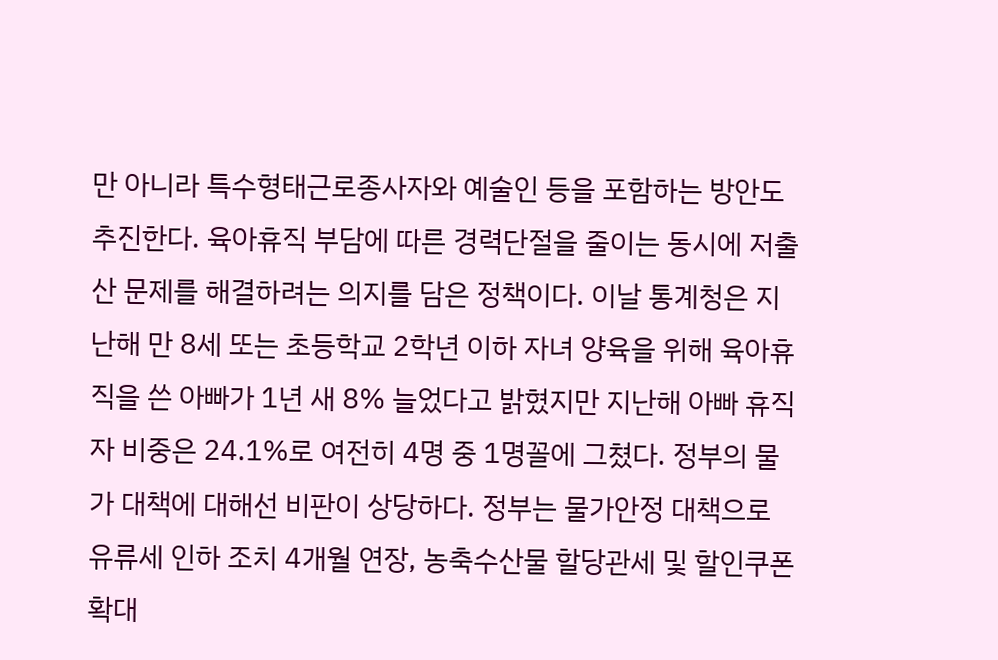만 아니라 특수형태근로종사자와 예술인 등을 포함하는 방안도 추진한다. 육아휴직 부담에 따른 경력단절을 줄이는 동시에 저출산 문제를 해결하려는 의지를 담은 정책이다. 이날 통계청은 지난해 만 8세 또는 초등학교 2학년 이하 자녀 양육을 위해 육아휴직을 쓴 아빠가 1년 새 8% 늘었다고 밝혔지만 지난해 아빠 휴직자 비중은 24.1%로 여전히 4명 중 1명꼴에 그쳤다. 정부의 물가 대책에 대해선 비판이 상당하다. 정부는 물가안정 대책으로 유류세 인하 조치 4개월 연장, 농축수산물 할당관세 및 할인쿠폰 확대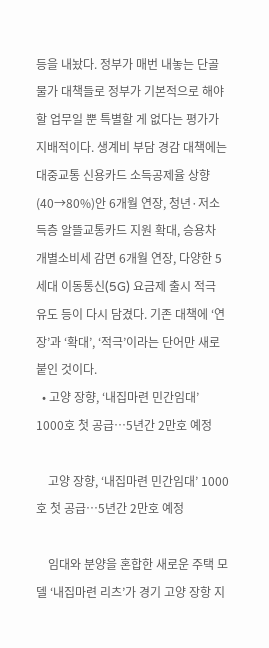등을 내놨다. 정부가 매번 내놓는 단골 물가 대책들로 정부가 기본적으로 해야 할 업무일 뿐 특별할 게 없다는 평가가 지배적이다. 생계비 부담 경감 대책에는 대중교통 신용카드 소득공제율 상향(40→80%)안 6개월 연장, 청년·저소득층 알뜰교통카드 지원 확대, 승용차 개별소비세 감면 6개월 연장, 다양한 5세대 이동통신(5G) 요금제 출시 적극 유도 등이 다시 담겼다. 기존 대책에 ‘연장’과 ‘확대’, ‘적극’이라는 단어만 새로 붙인 것이다.
  • 고양 장향, ‘내집마련 민간임대’ 1000호 첫 공급…5년간 2만호 예정

    고양 장향, ‘내집마련 민간임대’ 1000호 첫 공급…5년간 2만호 예정

    임대와 분양을 혼합한 새로운 주택 모델 ‘내집마련 리츠’가 경기 고양 장항 지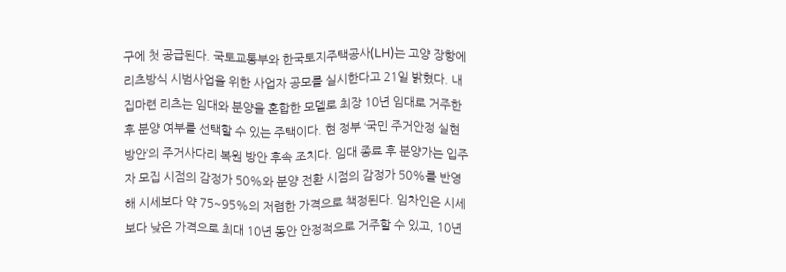구에 첫 공급된다. 국토교통부와 한국토지주택공사(LH)는 고양 장항에 리츠방식 시범사업을 위한 사업자 공모를 실시한다고 21일 밝혔다. 내집마련 리츠는 임대와 분양을 혼합한 모델로 최장 10년 임대로 거주한 후 분양 여부를 선택할 수 있는 주택이다. 현 정부 ‘국민 주거안정 실현 방안’의 주거사다리 복원 방안 후속 조치다. 임대 종료 후 분양가는 입주자 모집 시점의 감정가 50%와 분양 전환 시점의 감정가 50%를 반영해 시세보다 약 75~95%의 저렴한 가격으로 책정된다. 임차인은 시세보다 낮은 가격으로 최대 10년 동안 안정적으로 거주할 수 있고, 10년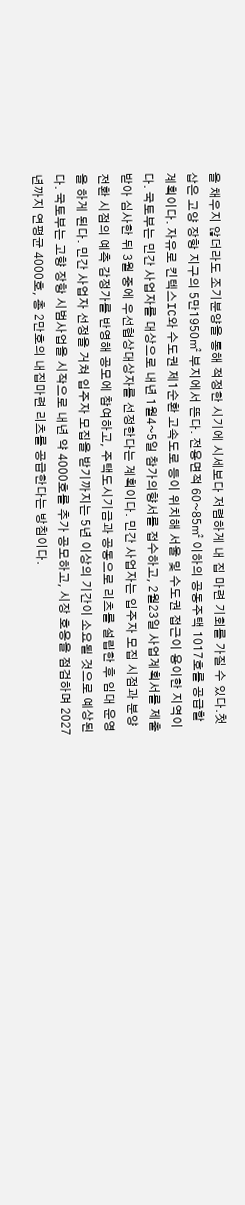을 채우지 않더라도 조기분양을 통해 적정한 시기에 시세보다 저렴하게 내 집 마련 기회를 가질 수 있다.첫 삽은 고양 장항 지구의 5만1950㎡ 부지에서 뜬다. 전용면적 60~85㎡ 이하의 공동주택 1017호를 공급할 계획이다. 자유로 킨텍스IC와 수도권 제1순환 고속도로 등이 위치해 서울 및 수도권 접근이 용이한 지역이다. 국토부는 민간 사업자를 대상으로 내년 1월4~5일 참가의향서를 접수하고, 2월23일 사업계획서를 제출받아 심사한 뒤 3월 중에 우선협상대상자를 선정한다는 계획이다. 민간 사업자는 입주자 모집 시점과 분양전환 시점의 예측 감정가를 반영해 공모에 참여하고, 주택도시기금과 공동으로 리츠를 설립한 후 임대 운영을 하게 된다. 민간 사업자 선정을 거쳐 입주자 모집을 받기까지는 5년 이상의 기간이 소요될 것으로 예상된다. 국토부는 고향 장항 시범사업을 시작으로 내년 약 4000호를 추가 공모하고, 시장 호응을 점검하며 2027년까지 연평균 4000호, 총 2만호의 내집마련 리츠를 공급한다는 방침이다.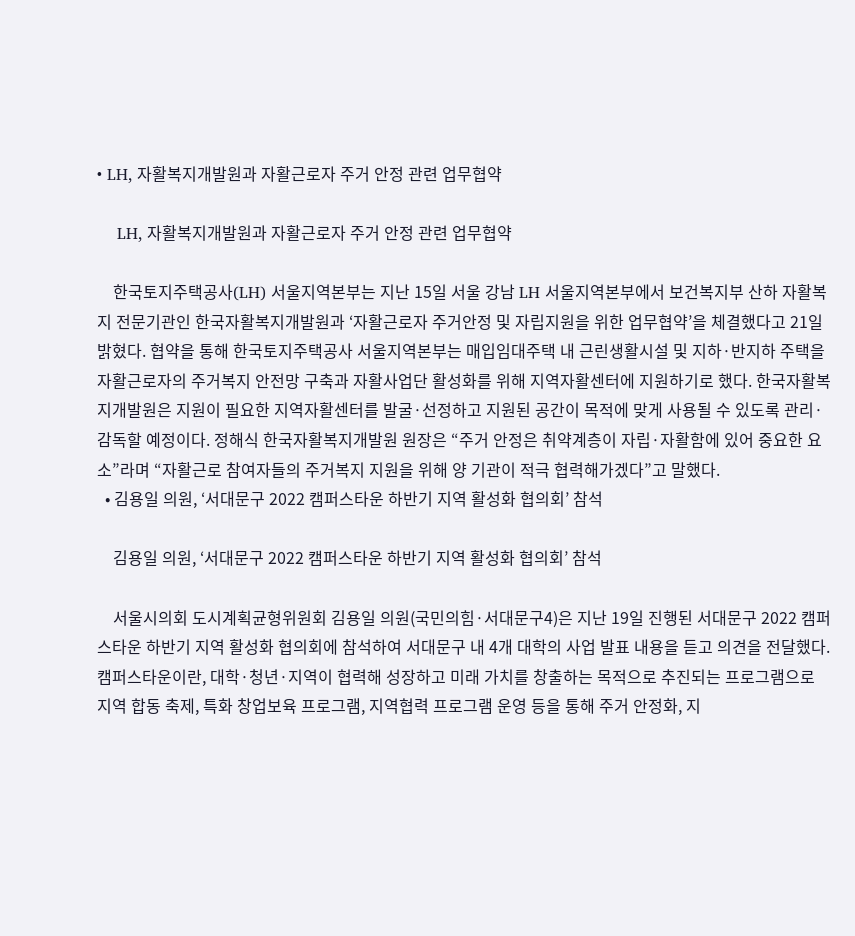• LH, 자활복지개발원과 자활근로자 주거 안정 관련 업무협약

    LH, 자활복지개발원과 자활근로자 주거 안정 관련 업무협약

    한국토지주택공사(LH) 서울지역본부는 지난 15일 서울 강남 LH 서울지역본부에서 보건복지부 산하 자활복지 전문기관인 한국자활복지개발원과 ‘자활근로자 주거안정 및 자립지원을 위한 업무협약’을 체결했다고 21일 밝혔다. 협약을 통해 한국토지주택공사 서울지역본부는 매입임대주택 내 근린생활시설 및 지하·반지하 주택을 자활근로자의 주거복지 안전망 구축과 자활사업단 활성화를 위해 지역자활센터에 지원하기로 했다. 한국자활복지개발원은 지원이 필요한 지역자활센터를 발굴·선정하고 지원된 공간이 목적에 맞게 사용될 수 있도록 관리·감독할 예정이다. 정해식 한국자활복지개발원 원장은 “주거 안정은 취약계층이 자립·자활함에 있어 중요한 요소”라며 “자활근로 참여자들의 주거복지 지원을 위해 양 기관이 적극 협력해가겠다”고 말했다.
  • 김용일 의원, ‘서대문구 2022 캠퍼스타운 하반기 지역 활성화 협의회’ 참석

    김용일 의원, ‘서대문구 2022 캠퍼스타운 하반기 지역 활성화 협의회’ 참석

    서울시의회 도시계획균형위원회 김용일 의원(국민의힘·서대문구4)은 지난 19일 진행된 서대문구 2022 캠퍼스타운 하반기 지역 활성화 협의회에 참석하여 서대문구 내 4개 대학의 사업 발표 내용을 듣고 의견을 전달했다. 캠퍼스타운이란, 대학·청년·지역이 협력해 성장하고 미래 가치를 창출하는 목적으로 추진되는 프로그램으로 지역 합동 축제, 특화 창업보육 프로그램, 지역협력 프로그램 운영 등을 통해 주거 안정화, 지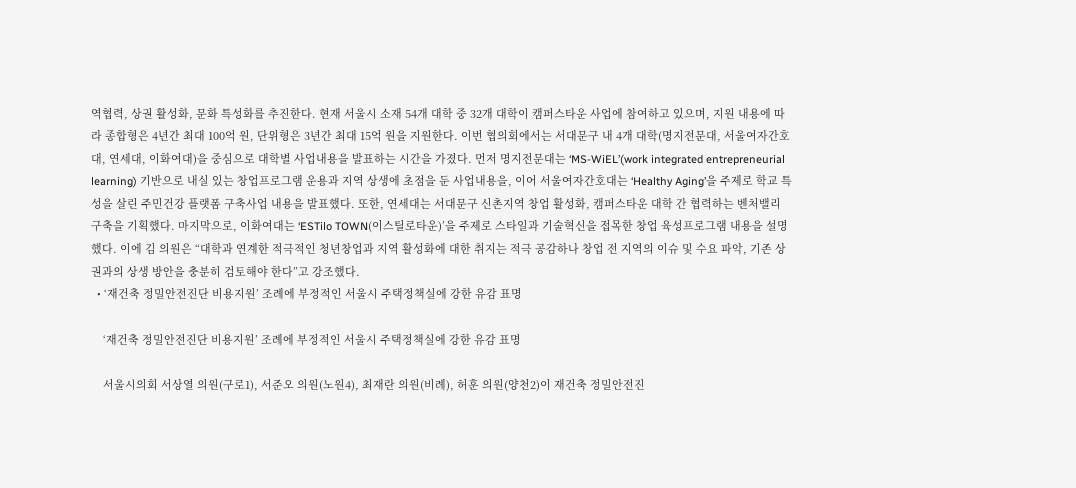역협력, 상권 활성화, 문화 특성화를 추진한다. 현재 서울시 소재 54개 대학 중 32개 대학이 캠퍼스타운 사업에 참여하고 있으며, 지원 내용에 따라 종합형은 4년간 최대 100억 원, 단위형은 3년간 최대 15억 원을 지원한다. 이번 협의회에서는 서대문구 내 4개 대학(명지전문대, 서울여자간호대, 연세대, 이화여대)을 중심으로 대학별 사업내용을 발표하는 시간을 가졌다. 먼저 명지전문대는 ‘MS-WiEL’(work integrated entrepreneurial learning) 기반으로 내실 있는 창업프로그램 운용과 지역 상생에 초점을 둔 사업내용을, 이어 서울여자간호대는 ‘Healthy Aging’을 주제로 학교 특성을 살린 주민건강 플랫폼 구축사업 내용을 발표했다. 또한, 연세대는 서대문구 신촌지역 창업 활성화, 캠퍼스타운 대학 간 협력하는 벤처밸리 구축을 기획했다. 마지막으로, 이화여대는 ‘ESTilo TOWN(이스틸로타운)’을 주제로 스타일과 기술혁신을 접목한 창업 육성프로그램 내용을 설명했다. 이에 김 의원은 “대학과 연계한 적극적인 청년창업과 지역 활성화에 대한 취지는 적극 공감하나 창업 전 지역의 이슈 및 수요 파악, 기존 상권과의 상생 방안을 충분히 검토해야 한다”고 강조했다.
  • ‘재건축 정밀안전진단 비용지원’ 조례에 부정적인 서울시 주택정책실에 강한 유감 표명

    ‘재건축 정밀안전진단 비용지원’ 조례에 부정적인 서울시 주택정책실에 강한 유감 표명

    서울시의회 서상열 의원(구로1), 서준오 의원(노원4), 최재란 의원(비례), 허훈 의원(양천2)이 재건축 정밀안전진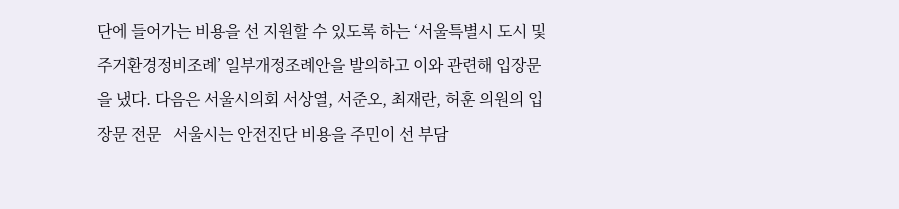단에 들어가는 비용을 선 지원할 수 있도록 하는 ‘서울특별시 도시 및 주거환경정비조례’ 일부개정조례안을 발의하고 이와 관련해 입장문을 냈다. 다음은 서울시의회 서상열, 서준오, 최재란, 허훈 의원의 입장문 전문   서울시는 안전진단 비용을 주민이 선 부담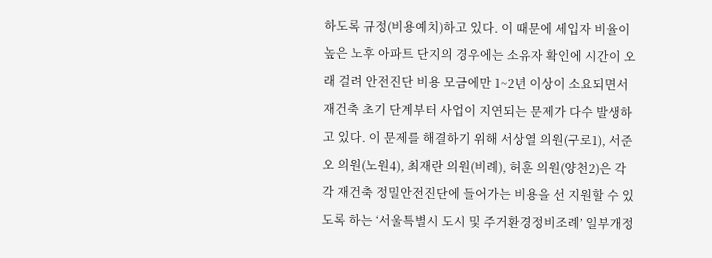하도록 규정(비용예치)하고 있다. 이 때문에 세입자 비율이 높은 노후 아파트 단지의 경우에는 소유자 확인에 시간이 오래 걸려 안전진단 비용 모금에만 1~2년 이상이 소요되면서 재건축 초기 단계부터 사업이 지연되는 문제가 다수 발생하고 있다. 이 문제를 해결하기 위해 서상열 의원(구로1), 서준오 의원(노원4), 최재란 의원(비례), 허훈 의원(양천2)은 각각 재건축 정밀안전진단에 들어가는 비용을 선 지원할 수 있도록 하는 ‘서울특별시 도시 및 주거환경정비조례’ 일부개정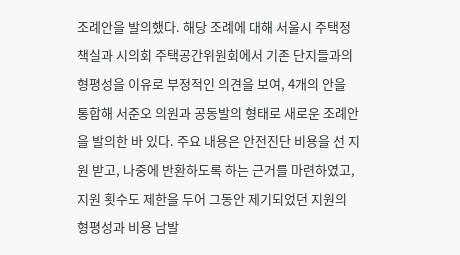조례안을 발의했다. 해당 조례에 대해 서울시 주택정책실과 시의회 주택공간위원회에서 기존 단지들과의 형평성을 이유로 부정적인 의견을 보여, 4개의 안을 통합해 서준오 의원과 공동발의 형태로 새로운 조례안을 발의한 바 있다. 주요 내용은 안전진단 비용을 선 지원 받고, 나중에 반환하도록 하는 근거를 마련하였고, 지원 횟수도 제한을 두어 그동안 제기되었던 지원의 형평성과 비용 남발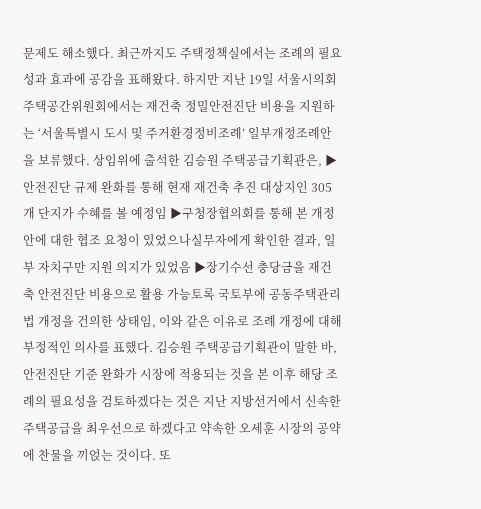문제도 해소했다. 최근까지도 주택정책실에서는 조례의 필요성과 효과에 공감을 표해왔다. 하지만 지난 19일 서울시의회 주택공간위원회에서는 재건축 정밀안전진단 비용을 지원하는 ‘서울특별시 도시 및 주거환경정비조례’ 일부개정조례안을 보류했다. 상임위에 출석한 김승원 주택공급기획관은, ▶안전진단 규제 완화를 통해 현재 재건축 추진 대상지인 305개 단지가 수혜를 볼 예정임 ▶구청장협의회를 통해 본 개정안에 대한 협조 요청이 있었으나실무자에게 확인한 결과, 일부 자치구만 지원 의지가 있었음 ▶장기수선 충당금을 재건축 안전진단 비용으로 활용 가능토록 국토부에 공동주택관리법 개정을 건의한 상태임, 이와 같은 이유로 조례 개정에 대해 부정적인 의사를 표했다. 김승원 주택공급기획관이 말한 바, 안전진단 기준 완화가 시장에 적용되는 것을 본 이후 해당 조례의 필요성을 검토하겠다는 것은 지난 지방선거에서 신속한 주택공급을 최우선으로 하겠다고 약속한 오세훈 시장의 공약에 찬물을 끼얹는 것이다. 또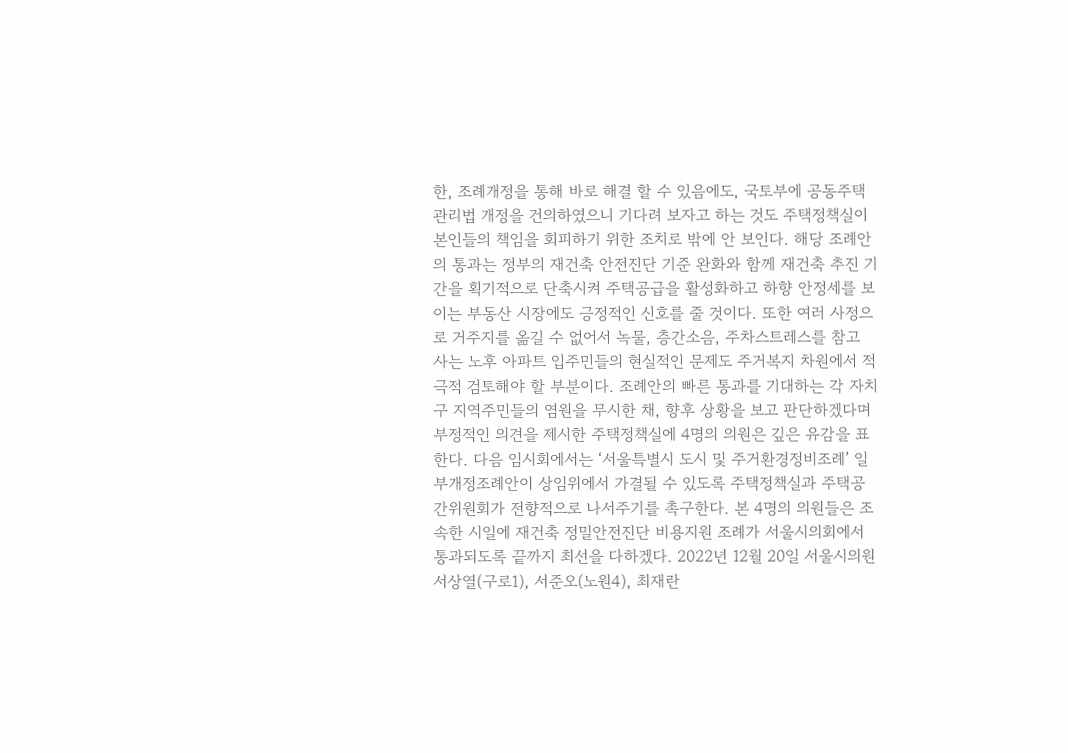한, 조례개정을 통해 바로 해결 할 수 있음에도, 국토부에 공동주택관리법 개정을 건의하였으니 기다려 보자고 하는 것도 주택정책실이 본인들의 책임을 회피하기 위한 조치로 밖에 안 보인다. 해당 조례안의 통과는 정부의 재건축 안전진단 기준 완화와 함께 재건축 추진 기간을 획기적으로 단축시켜 주택공급을 활성화하고 하향 안정세를 보이는 부동산 시장에도 긍정적인 신호를 줄 것이다. 또한 여러 사정으로 거주지를 옮길 수 없어서 녹물, 층간소음, 주차스트레스를 참고 사는 노후 아파트 입주민들의 현실적인 문제도 주거복지 차원에서 적극적 검토해야 할 부분이다. 조례안의 빠른 통과를 기대하는 각 자치구 지역주민들의 염원을 무시한 채, 향후 상황을 보고 판단하겠다며 부정적인 의견을 제시한 주택정책실에 4명의 의원은 깊은 유감을 표한다. 다음 임시회에서는 ‘서울특별시 도시 및 주거환경정비조례’ 일부개정조례안이 상임위에서 가결될 수 있도록 주택정책실과 주택공간위원회가 전향적으로 나서주기를 촉구한다. 본 4명의 의원들은 조속한 시일에 재건축 정밀안전진단 비용지원 조례가 서울시의회에서 통과되도록 끝까지 최선을 다하겠다. 2022년 12월 20일 서울시의원 서상열(구로1), 서준오(노원4), 최재란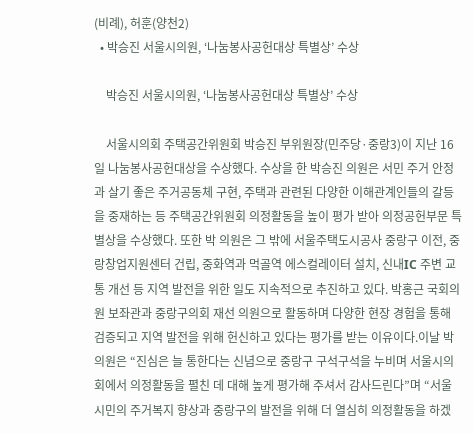(비례), 허훈(양천2)
  • 박승진 서울시의원, ‘나눔봉사공헌대상 특별상’ 수상

    박승진 서울시의원, ‘나눔봉사공헌대상 특별상’ 수상

    서울시의회 주택공간위원회 박승진 부위원장(민주당·중랑3)이 지난 16일 나눔봉사공헌대상을 수상했다. 수상을 한 박승진 의원은 서민 주거 안정과 살기 좋은 주거공동체 구현, 주택과 관련된 다양한 이해관계인들의 갈등을 중재하는 등 주택공간위원회 의정활동을 높이 평가 받아 의정공헌부문 특별상을 수상했다. 또한 박 의원은 그 밖에 서울주택도시공사 중랑구 이전, 중랑창업지원센터 건립, 중화역과 먹골역 에스컬레이터 설치, 신내IC 주변 교통 개선 등 지역 발전을 위한 일도 지속적으로 추진하고 있다. 박홍근 국회의원 보좌관과 중랑구의회 재선 의원으로 활동하며 다양한 현장 경험을 통해 검증되고 지역 발전을 위해 헌신하고 있다는 평가를 받는 이유이다.이날 박 의원은 “진심은 늘 통한다는 신념으로 중랑구 구석구석을 누비며 서울시의회에서 의정활동을 펼친 데 대해 높게 평가해 주셔서 감사드린다”며 “서울시민의 주거복지 향상과 중랑구의 발전을 위해 더 열심히 의정활동을 하겠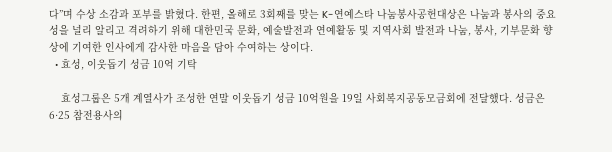다”며 수상 소감과 포부를 밝혔다. 한편, 올해로 3회째를 맞는 K-연예스타 나눔봉사공헌대상은 나눔과 봉사의 중요성을 널리 알리고 격려하기 위해 대한민국 문화, 예술발전과 연예활동 및 지역사회 발전과 나눔, 봉사, 기부문화 향상에 기여한 인사에게 감사한 마음을 담아 수여하는 상이다.
  • 효성, 이웃돕기 성금 10억 기탁

    효성그룹은 5개 계열사가 조성한 연말 이웃돕기 성금 10억원을 19일 사회복지공동모금회에 전달했다. 성금은 6·25 참전용사의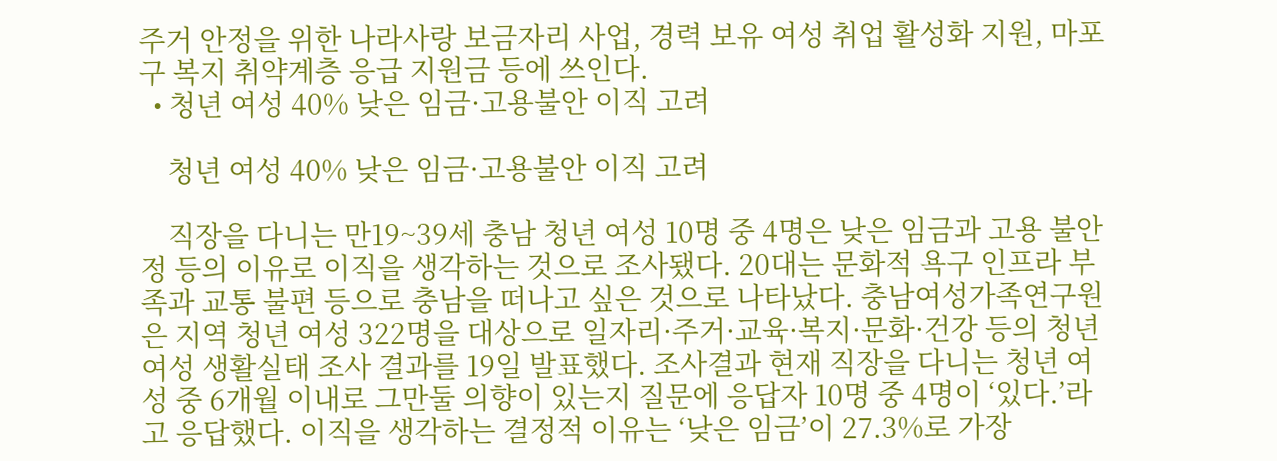주거 안정을 위한 나라사랑 보금자리 사업, 경력 보유 여성 취업 활성화 지원, 마포구 복지 취약계층 응급 지원금 등에 쓰인다.
  • 청년 여성 40% 낮은 임금·고용불안 이직 고려

    청년 여성 40% 낮은 임금·고용불안 이직 고려

    직장을 다니는 만19~39세 충남 청년 여성 10명 중 4명은 낮은 임금과 고용 불안정 등의 이유로 이직을 생각하는 것으로 조사됐다. 20대는 문화적 욕구 인프라 부족과 교통 불편 등으로 충남을 떠나고 싶은 것으로 나타났다. 충남여성가족연구원은 지역 청년 여성 322명을 대상으로 일자리·주거·교육·복지·문화·건강 등의 청년 여성 생활실태 조사 결과를 19일 발표했다. 조사결과 현재 직장을 다니는 청년 여성 중 6개월 이내로 그만둘 의향이 있는지 질문에 응답자 10명 중 4명이 ‘있다.’라고 응답했다. 이직을 생각하는 결정적 이유는 ‘낮은 임금’이 27.3%로 가장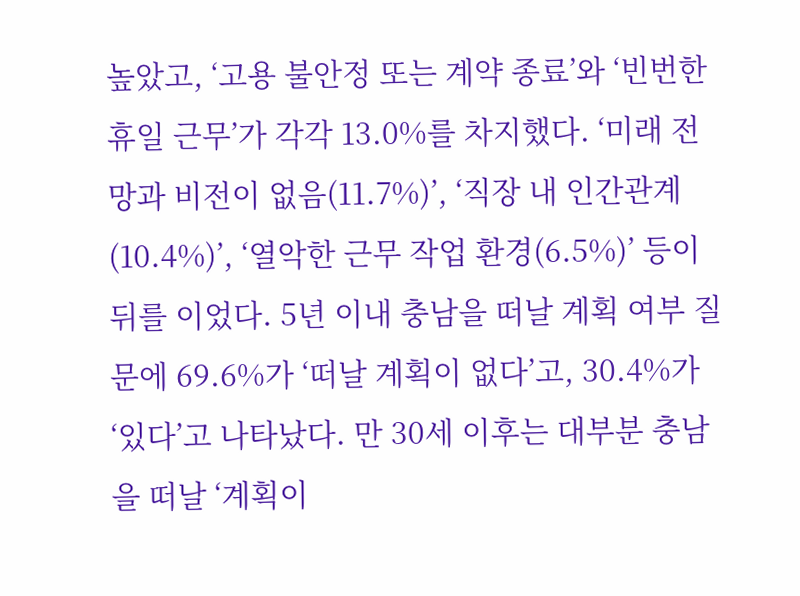높았고, ‘고용 불안정 또는 계약 종료’와 ‘빈번한 휴일 근무’가 각각 13.0%를 차지했다. ‘미래 전망과 비전이 없음(11.7%)’, ‘직장 내 인간관계(10.4%)’, ‘열악한 근무 작업 환경(6.5%)’ 등이 뒤를 이었다. 5년 이내 충남을 떠날 계획 여부 질문에 69.6%가 ‘떠날 계획이 없다’고, 30.4%가 ‘있다’고 나타났다. 만 30세 이후는 대부분 충남을 떠날 ‘계획이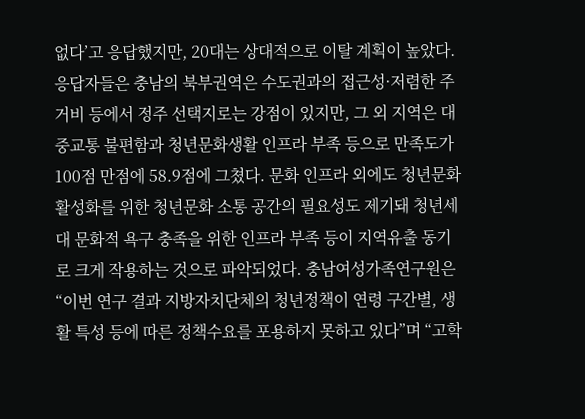없다’고 응답했지만, 20대는 상대적으로 이탈 계획이 높았다. 응답자들은 충남의 북부권역은 수도권과의 접근성·저렴한 주거비 등에서 정주 선택지로는 강점이 있지만, 그 외 지역은 대중교통 불편함과 청년문화생활 인프라 부족 등으로 만족도가 100점 만점에 58.9점에 그쳤다. 문화 인프라 외에도 청년문화 활성화를 위한 청년문화 소통 공간의 필요성도 제기돼 청년세대 문화적 욕구 충족을 위한 인프라 부족 등이 지역유출 동기로 크게 작용하는 것으로 파악되었다. 충남여성가족연구원은 “이번 연구 결과 지방자치단체의 청년정책이 연령 구간별, 생활 특성 등에 따른 정책수요를 포용하지 못하고 있다”며 “고학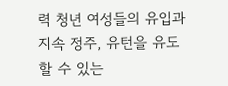력 청년 여성들의 유입과 지속 정주, 유턴을 유도할 수 있는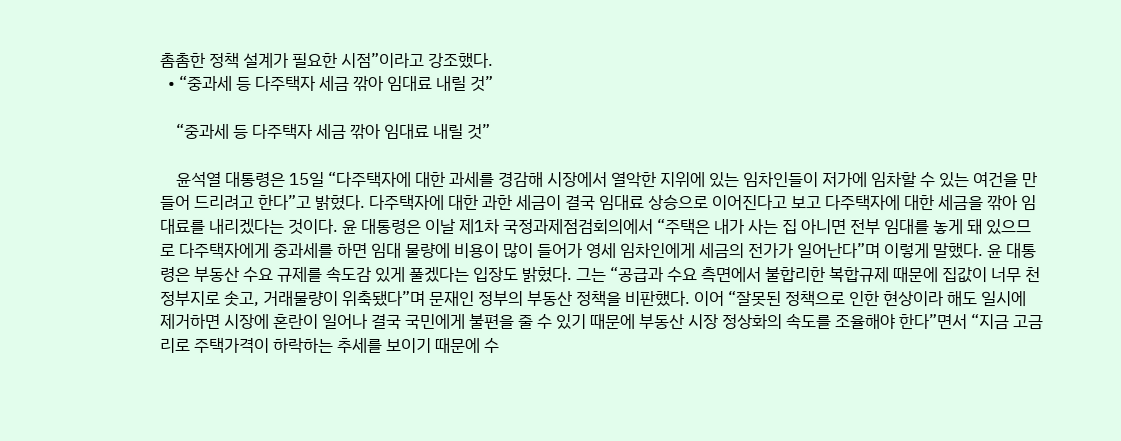촘촘한 정책 설계가 필요한 시점”이라고 강조했다.
  • “중과세 등 다주택자 세금 깎아 임대료 내릴 것”

    “중과세 등 다주택자 세금 깎아 임대료 내릴 것”

    윤석열 대통령은 15일 “다주택자에 대한 과세를 경감해 시장에서 열악한 지위에 있는 임차인들이 저가에 임차할 수 있는 여건을 만들어 드리려고 한다”고 밝혔다. 다주택자에 대한 과한 세금이 결국 임대료 상승으로 이어진다고 보고 다주택자에 대한 세금을 깎아 임대료를 내리겠다는 것이다. 윤 대통령은 이날 제1차 국정과제점검회의에서 “주택은 내가 사는 집 아니면 전부 임대를 놓게 돼 있으므로 다주택자에게 중과세를 하면 임대 물량에 비용이 많이 들어가 영세 임차인에게 세금의 전가가 일어난다”며 이렇게 말했다. 윤 대통령은 부동산 수요 규제를 속도감 있게 풀겠다는 입장도 밝혔다. 그는 “공급과 수요 측면에서 불합리한 복합규제 때문에 집값이 너무 천정부지로 솟고, 거래물량이 위축됐다”며 문재인 정부의 부동산 정책을 비판했다. 이어 “잘못된 정책으로 인한 현상이라 해도 일시에 제거하면 시장에 혼란이 일어나 결국 국민에게 불편을 줄 수 있기 때문에 부동산 시장 정상화의 속도를 조율해야 한다”면서 “지금 고금리로 주택가격이 하락하는 추세를 보이기 때문에 수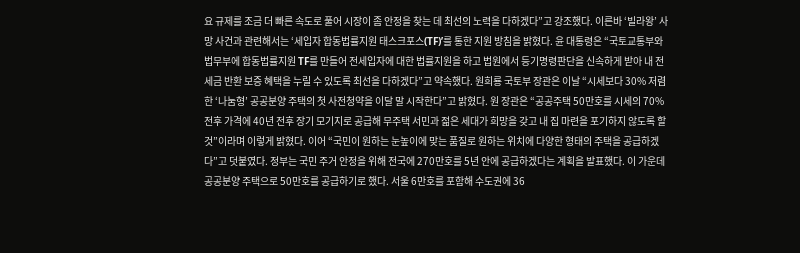요 규제를 조금 더 빠른 속도로 풀어 시장이 좀 안정을 찾는 데 최선의 노력을 다하겠다”고 강조했다. 이른바 ‘빌라왕’ 사망 사건과 관련해서는 ‘세입자 합동법률지원 태스크포스(TF)’를 통한 지원 방침을 밝혔다. 윤 대통령은 “국토교통부와 법무부에 합동법률지원 TF를 만들어 전세입자에 대한 법률지원을 하고 법원에서 등기명령판단을 신속하게 받아 내 전세금 반환 보증 혜택을 누릴 수 있도록 최선을 다하겠다”고 약속했다. 원희룡 국토부 장관은 이날 “시세보다 30% 저렴한 ‘나눔형’ 공공분양 주택의 첫 사전청약을 이달 말 시작한다”고 밝혔다. 원 장관은 “공공주택 50만호를 시세의 70% 전후 가격에 40년 전후 장기 모기지로 공급해 무주택 서민과 젊은 세대가 희망을 갖고 내 집 마련을 포기하지 않도록 할 것”이라며 이렇게 밝혔다. 이어 “국민이 원하는 눈높이에 맞는 품질로 원하는 위치에 다양한 형태의 주택을 공급하겠다”고 덧붙였다. 정부는 국민 주거 안정을 위해 전국에 270만호를 5년 안에 공급하겠다는 계획을 발표했다. 이 가운데 공공분양 주택으로 50만호를 공급하기로 했다. 서울 6만호를 포함해 수도권에 36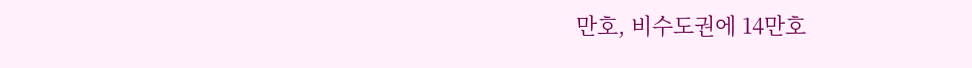만호, 비수도권에 14만호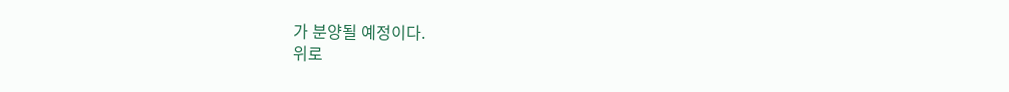가 분양될 예정이다.
위로